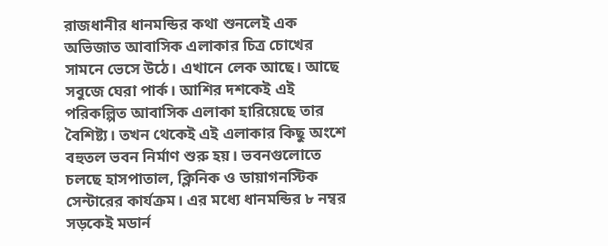রাজধানীর ধানমন্ডির কথা শুনলেই এক অভিজাত আবাসিক এলাকার চিত্র চোখের সামনে ভেসে উঠে। এখানে লেক আছে। আছে সবুজে ঘেরা পার্ক। আশির দশকেই এই পরিকল্পিত আবাসিক এলাকা হারিয়েছে তার বৈশিষ্ট্য। তখন থেকেই এই এলাকার কিছু অংশে বহুতল ভবন নির্মাণ শুরু হয়। ভবনগুলোতে চলছে হাসপাতাল, ক্লিনিক ও ডায়াগনস্টিক সেন্টারের কার্যক্রম। এর মধ্যে ধানমন্ডির ৮ নম্বর সড়কেই মডার্ন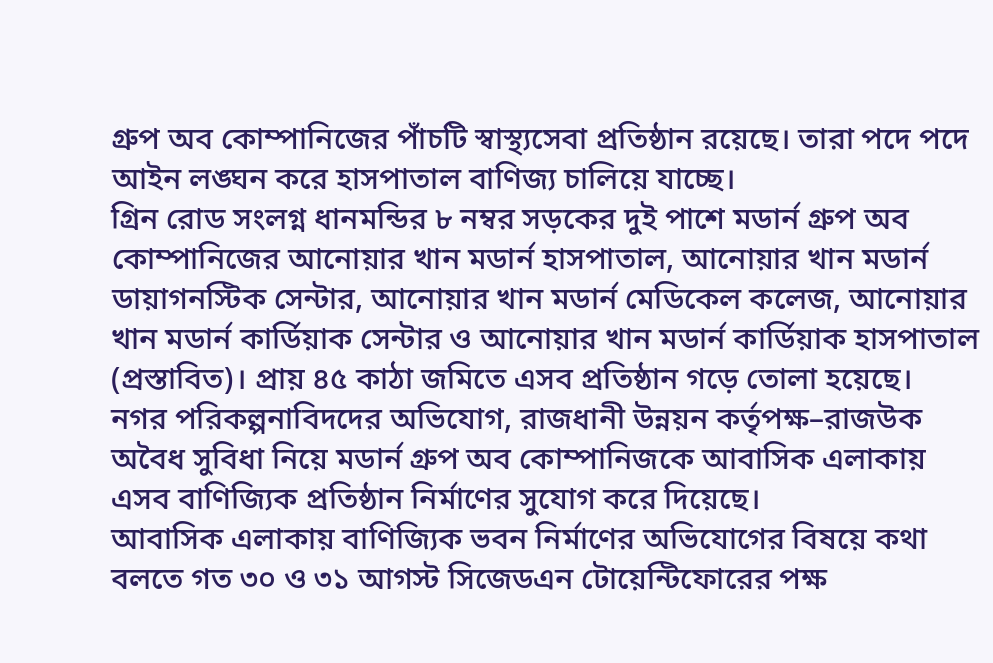গ্রুপ অব কোম্পানিজের পাঁচটি স্বাস্থ্যসেবা প্রতিষ্ঠান রয়েছে। তারা পদে পদে আইন লঙ্ঘন করে হাসপাতাল বাণিজ্য চালিয়ে যাচ্ছে।
গ্রিন রোড সংলগ্ন ধানমন্ডির ৮ নম্বর সড়কের দুই পাশে মডার্ন গ্রুপ অব কোম্পানিজের আনোয়ার খান মডার্ন হাসপাতাল, আনোয়ার খান মডার্ন ডায়াগনস্টিক সেন্টার, আনোয়ার খান মডার্ন মেডিকেল কলেজ, আনোয়ার খান মডার্ন কার্ডিয়াক সেন্টার ও আনোয়ার খান মডার্ন কার্ডিয়াক হাসপাতাল (প্রস্তাবিত)। প্রায় ৪৫ কাঠা জমিতে এসব প্রতিষ্ঠান গড়ে তোলা হয়েছে।
নগর পরিকল্পনাবিদদের অভিযোগ, রাজধানী উন্নয়ন কর্তৃপক্ষ–রাজউক অবৈধ সুবিধা নিয়ে মডার্ন গ্রুপ অব কোম্পানিজকে আবাসিক এলাকায় এসব বাণিজ্যিক প্রতিষ্ঠান নির্মাণের সুযোগ করে দিয়েছে।
আবাসিক এলাকায় বাণিজ্যিক ভবন নির্মাণের অভিযোগের বিষয়ে কথা বলতে গত ৩০ ও ৩১ আগস্ট সিজেডএন টোয়েন্টিফোরের পক্ষ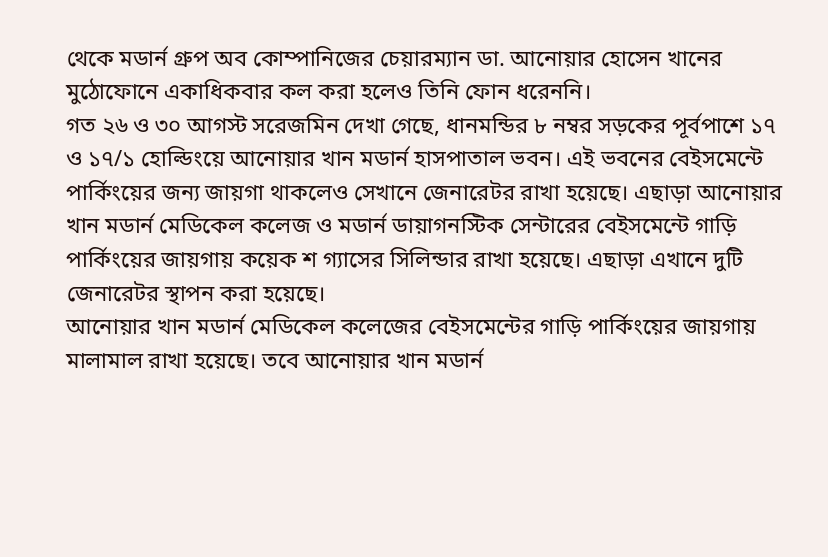থেকে মডার্ন গ্রুপ অব কোম্পানিজের চেয়ারম্যান ডা. আনোয়ার হোসেন খানের মুঠোফোনে একাধিকবার কল করা হলেও তিনি ফোন ধরেননি।
গত ২৬ ও ৩০ আগস্ট সরেজমিন দেখা গেছে, ধানমন্ডির ৮ নম্বর সড়কের পূর্বপাশে ১৭ ও ১৭/১ হোল্ডিংয়ে আনোয়ার খান মডার্ন হাসপাতাল ভবন। এই ভবনের বেইসমেন্টে পার্কিংয়ের জন্য জায়গা থাকলেও সেখানে জেনারেটর রাখা হয়েছে। এছাড়া আনোয়ার খান মডার্ন মেডিকেল কলেজ ও মডার্ন ডায়াগনস্টিক সেন্টারের বেইসমেন্টে গাড়ি পার্কিংয়ের জায়গায় কয়েক শ গ্যাসের সিলিন্ডার রাখা হয়েছে। এছাড়া এখানে দুটি জেনারেটর স্থাপন করা হয়েছে।
আনোয়ার খান মডার্ন মেডিকেল কলেজের বেইসমেন্টের গাড়ি পার্কিংয়ের জায়গায় মালামাল রাখা হয়েছে। তবে আনোয়ার খান মডার্ন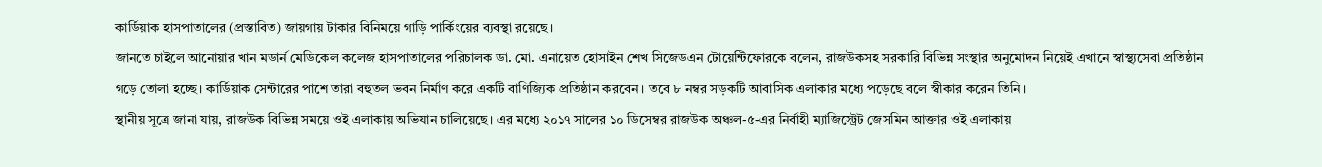কার্ডিয়াক হাসপাতালের (প্রস্তাবিত) জায়গায় টাকার বিনিময়ে গাড়ি পার্কিংয়ের ব্যবস্থা রয়েছে।
জানতে চাইলে আনোয়ার খান মডার্ন মেডিকেল কলেজ হাসপাতালের পরিচালক ডা. মো. এনায়েত হোসাইন শেখ সিজেডএন টোয়েন্টিফোরকে বলেন, রাজউকসহ সরকারি বিভিন্ন সংস্থার অনুমোদন নিয়েই এখানে স্বাস্থ্যসেবা প্রতিষ্ঠান গড়ে তোলা হচ্ছে। কার্ডিয়াক সেন্টারের পাশে তারা বহুতল ভবন নির্মাণ করে একটি বাণিজ্যিক প্রতিষ্ঠান করবেন। তবে ৮ নম্বর সড়কটি আবাসিক এলাকার মধ্যে পড়েছে বলে স্বীকার করেন তিনি।
স্থানীয় সূত্রে জানা যায়, রাজউক বিভিন্ন সময়ে ওই এলাকায় অভিযান চালিয়েছে। এর মধ্যে ২০১৭ সালের ১০ ডিসেম্বর রাজউক অঞ্চল-৫-এর নির্বাহী ম্যাজিস্ট্রেট জেসমিন আক্তার ওই এলাকায়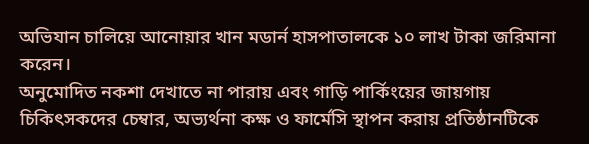অভিযান চালিয়ে আনোয়ার খান মডার্ন হাসপাতালকে ১০ লাখ টাকা জরিমানা করেন।
অনুমোদিত নকশা দেখাতে না পারায় এবং গাড়ি পার্কিংয়ের জায়গায় চিকিৎসকদের চেম্বার, অভ্যর্থনা কক্ষ ও ফার্মেসি স্থাপন করায় প্রতিষ্ঠানটিকে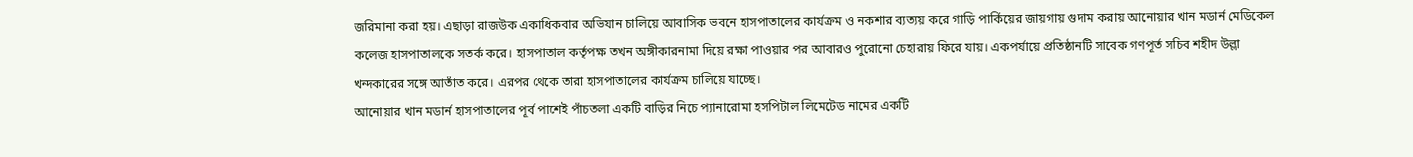জরিমানা করা হয়। এছাড়া রাজউক একাধিকবার অভিযান চালিয়ে আবাসিক ভবনে হাসপাতালের কার্যক্রম ও নকশার ব্যত্যয় করে গাড়ি পার্কিয়ের জায়গায় গুদাম করায় আনোয়ার খান মডার্ন মেডিকেল কলেজ হাসপাতালকে সতর্ক করে। হাসপাতাল কর্তৃপক্ষ তখন অঙ্গীকারনামা দিয়ে রক্ষা পাওয়ার পর আবারও পুরোনো চেহারায় ফিরে যায়। একপর্যায়ে প্রতিষ্ঠানটি সাবেক গণপূর্ত সচিব শহীদ উল্লা খন্দকারের সঙ্গে আতাঁত করে। এরপর থেকে তারা হাসপাতালের কার্যক্রম চালিয়ে যাচ্ছে।
আনোয়ার খান মডার্ন হাসপাতালের পূর্ব পাশেই পাঁচতলা একটি বাড়ির নিচে প্যানারোমা হসপিটাল লিমেটেড নামের একটি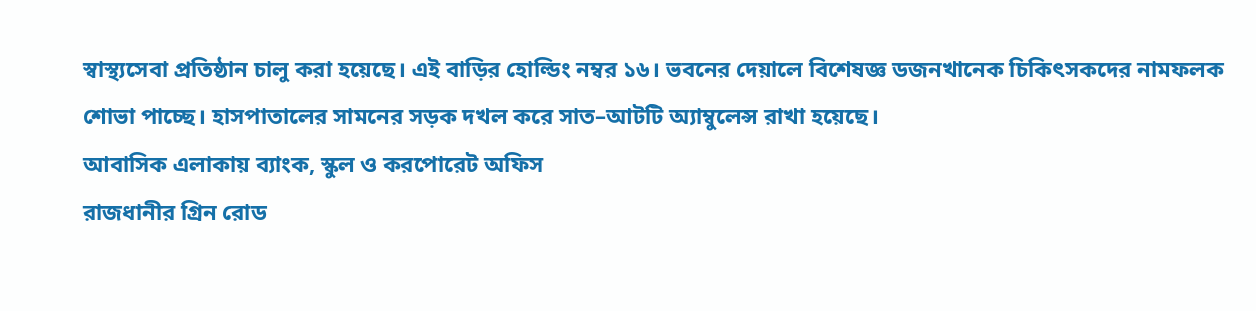স্বাস্থ্যসেবা প্রতিষ্ঠান চালু করা হয়েছে। এই বাড়ির হোল্ডিং নম্বর ১৬। ভবনের দেয়ালে বিশেষজ্ঞ ডজনখানেক চিকিৎসকদের নামফলক শোভা পাচ্ছে। হাসপাতালের সামনের সড়ক দখল করে সাত–আটটি অ্যাম্বুলেন্স রাখা হয়েছে।
আবাসিক এলাকায় ব্যাংক, স্কুল ও করপোরেট অফিস
রাজধানীর গ্রিন রোড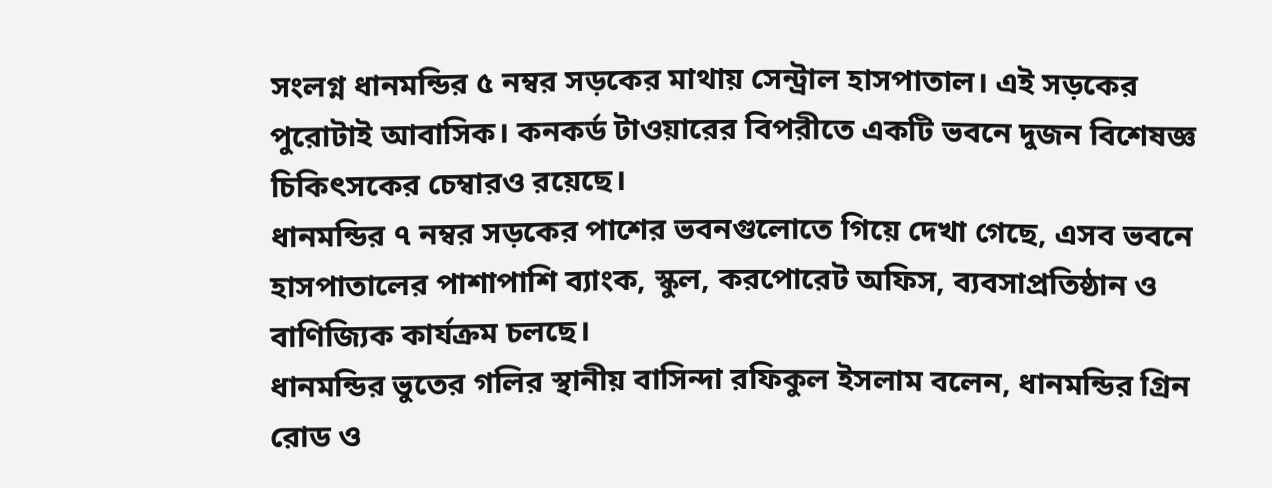সংলগ্ন ধানমন্ডির ৫ নম্বর সড়কের মাথায় সেন্ট্রাল হাসপাতাল। এই সড়কের পুরোটাই আবাসিক। কনকর্ড টাওয়ারের বিপরীতে একটি ভবনে দুজন বিশেষজ্ঞ চিকিৎসকের চেম্বারও রয়েছে।
ধানমন্ডির ৭ নম্বর সড়কের পাশের ভবনগুলোতে গিয়ে দেখা গেছে, এসব ভবনে হাসপাতালের পাশাপাশি ব্যাংক, স্কুল, করপোরেট অফিস, ব্যবসাপ্রতিষ্ঠান ও বাণিজ্যিক কার্যক্রম চলছে।
ধানমন্ডির ভুতের গলির স্থানীয় বাসিন্দা রফিকুল ইসলাম বলেন, ধানমন্ডির গ্রিন রোড ও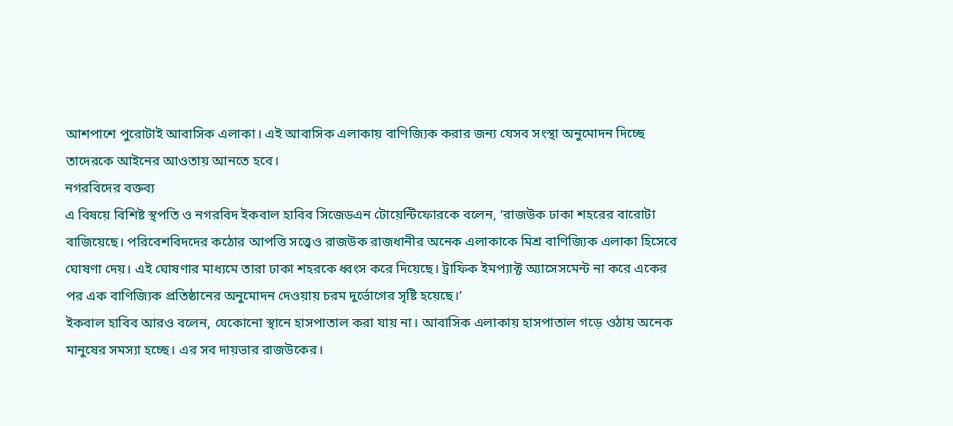আশপাশে পুরোটাই আবাসিক এলাকা। এই আবাসিক এলাকায় বাণিজ্যিক করার জন্য যেসব সংস্থা অনুমোদন দিচ্ছে তাদেরকে আইনের আওতায় আনতে হবে।
নগরবিদের বক্তব্য
এ বিষয়ে বিশিষ্ট স্থপতি ও নগরবিদ ইকবাল হাবিব সিজেডএন টোয়েন্টিফোরকে বলেন, ‘রাজউক ঢাকা শহরের বারোটা বাজিয়েছে। পরিবেশবিদদের কঠোর আপত্তি সত্ত্বেও রাজউক রাজধানীর অনেক এলাকাকে মিশ্র বাণিজ্যিক এলাকা হিসেবে ঘোষণা দেয়। এই ঘোষণার মাধ্যমে তারা ঢাকা শহরকে ধ্বংস করে দিয়েছে। ট্রাফিক ইমপ্যাক্ট অ্যাসেসমেন্ট না করে একের পর এক বাণিজ্যিক প্রতিষ্ঠানের অনুমোদন দেওয়ায় চরম দুর্ভোগের সৃষ্টি হয়েছে।’
ইকবাল হাবিব আরও বলেন, যেকোনো স্থানে হাসপাতাল করা যায় না। আবাসিক এলাকায় হাসপাতাল গড়ে ওঠায় অনেক মানুষের সমস্যা হচ্ছে। এর সব দায়ভার রাজউকের।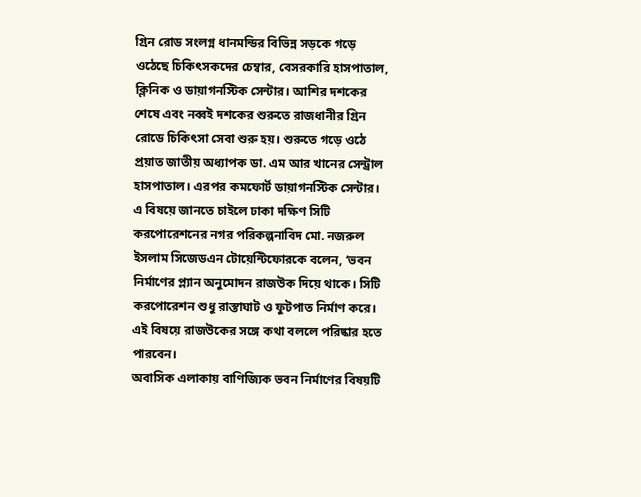গ্রিন রোড সংলগ্ন ধানমন্ডির বিভিন্ন সড়কে গড়ে ওঠেছে চিকিৎসকদের চেম্বার, বেসরকারি হাসপাতাল, ক্লিনিক ও ডায়াগনস্টিক সেন্টার। আশির দশকের শেষে এবং নব্বই দশকের শুরুতে রাজধানীর গ্রিন রোডে চিকিৎসা সেবা শুরু হয়। শুরুতে গড়ে ওঠে প্রয়াত জাতীয় অধ্যাপক ডা. এম আর খানের সেন্ট্রাল হাসপাতাল। এরপর কমফোর্ট ডায়াগনস্টিক সেন্টার।
এ বিষয়ে জানতে চাইলে ঢাকা দক্ষিণ সিটি করপোরেশনের নগর পরিকল্পনাবিদ মো. নজরুল ইসলাম সিজেডএন টোয়েন্টিফোরকে বলেন, ‘ভবন নির্মাণের প্ল্যান অনুমোদন রাজউক দিয়ে থাকে। সিটি করপোরেশন শুধু রাস্তাঘাট ও ফুটপাত নির্মাণ করে। এই বিষয়ে রাজউকের সঙ্গে কথা বললে পরিষ্কার হতে পারবেন।
অবাসিক এলাকায় বাণিজ্যিক ভবন নির্মাণের বিষয়টি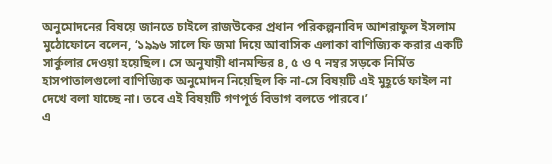অনুমোদনের বিষয়ে জানতে চাইলে রাজউকের প্রধান পরিকল্পনাবিদ আশরাফুল ইসলাম মুঠোফোনে বলেন, ‘১৯৯৬ সালে ফি জমা দিয়ে আবাসিক এলাকা বাণিজ্যিক করার একটি সার্কুলার দেওয়া হয়েছিল। সে অনুযায়ী ধানমন্ডির ৪, ৫ ও ৭ নম্বর সড়কে নির্মিত হাসপাতালগুলো বাণিজ্যিক অনুমোদন নিয়েছিল কি না-সে বিষয়টি এই মুহূর্তে ফাইল না দেখে বলা যাচ্ছে না। তবে এই বিষয়টি গণপূর্ত বিভাগ বলতে পারবে।’
এ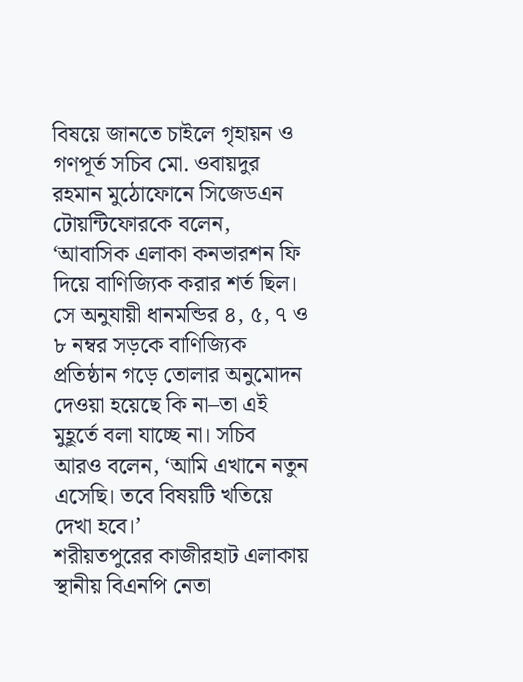বিষয়ে জানতে চাইলে গৃহায়ন ও গণপূর্ত সচিব মো. ওবায়দুর রহমান মুঠোফোনে সিজেডএন টোয়ন্টিফোরকে বলেন, ‘আবাসিক এলাকা কনভারশন ফি দিয়ে বাণিজ্যিক করার শর্ত ছিল। সে অনুযায়ী ধানমন্ডির ৪, ৫, ৭ ও ৮ নম্বর সড়কে বাণিজ্যিক প্রতিষ্ঠান গড়ে তোলার অনুমোদন দেওয়া হয়েছে কি না–তা এই মুহূর্তে বলা যাচ্ছে না। সচিব আরও বলেন, ‘আমি এখানে নতুন এসেছি। তবে বিষয়টি খতিয়ে দেখা হবে।’
শরীয়তপুরের কাজীরহাট এলাকায় স্থানীয় বিএনপি নেতা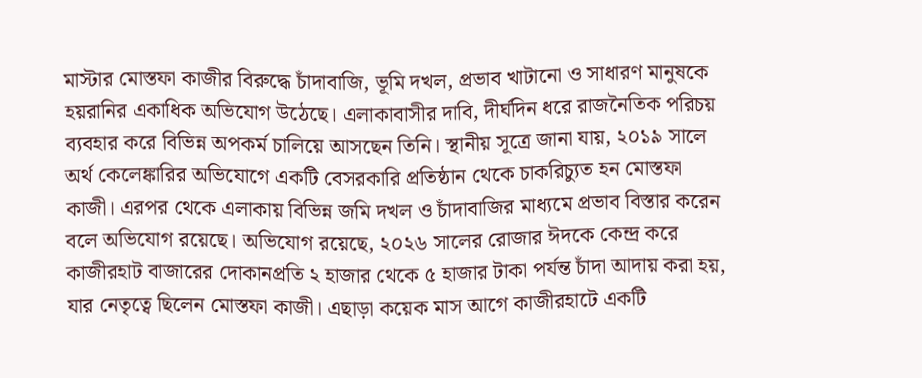মাস্টার মোস্তফা কাজীর বিরুদ্ধে চাঁদাবাজি, ভূমি দখল, প্রভাব খাটানো ও সাধারণ মানুষকে হয়রানির একাধিক অভিযোগ উঠেছে। এলাকাবাসীর দাবি, দীর্ঘদিন ধরে রাজনৈতিক পরিচয় ব্যবহার করে বিভিন্ন অপকর্ম চালিয়ে আসছেন তিনি। স্থানীয় সূত্রে জানা যায়, ২০১৯ সালে অর্থ কেলেঙ্কারির অভিযোগে একটি বেসরকারি প্রতিষ্ঠান থেকে চাকরিচ্যুত হন মোস্তফা কাজী। এরপর থেকে এলাকায় বিভিন্ন জমি দখল ও চাঁদাবাজির মাধ্যমে প্রভাব বিস্তার করেন বলে অভিযোগ রয়েছে। অভিযোগ রয়েছে, ২০২৬ সালের রোজার ঈদকে কেন্দ্র করে কাজীরহাট বাজারের দোকানপ্রতি ২ হাজার থেকে ৫ হাজার টাকা পর্যন্ত চাঁদা আদায় করা হয়, যার নেতৃত্বে ছিলেন মোস্তফা কাজী। এছাড়া কয়েক মাস আগে কাজীরহাটে একটি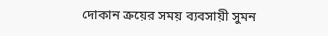দোকান ক্রয়ের সময় ব্যবসায়ী সুমন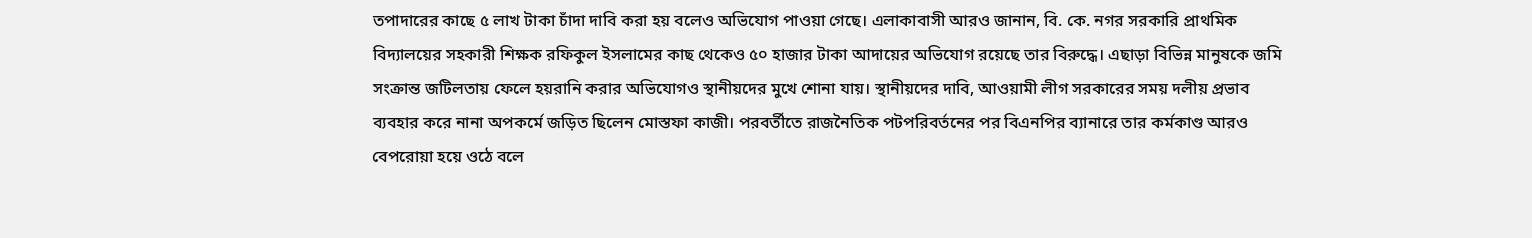তপাদারের কাছে ৫ লাখ টাকা চাঁদা দাবি করা হয় বলেও অভিযোগ পাওয়া গেছে। এলাকাবাসী আরও জানান, বি. কে. নগর সরকারি প্রাথমিক বিদ্যালয়ের সহকারী শিক্ষক রফিকুল ইসলামের কাছ থেকেও ৫০ হাজার টাকা আদায়ের অভিযোগ রয়েছে তার বিরুদ্ধে। এছাড়া বিভিন্ন মানুষকে জমি সংক্রান্ত জটিলতায় ফেলে হয়রানি করার অভিযোগও স্থানীয়দের মুখে শোনা যায়। স্থানীয়দের দাবি, আওয়ামী লীগ সরকারের সময় দলীয় প্রভাব ব্যবহার করে নানা অপকর্মে জড়িত ছিলেন মোস্তফা কাজী। পরবর্তীতে রাজনৈতিক পটপরিবর্তনের পর বিএনপির ব্যানারে তার কর্মকাণ্ড আরও বেপরোয়া হয়ে ওঠে বলে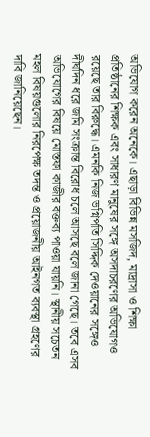অভিযোগ করেন অনেকে। এছাড়া বিভিন্ন মসজিদ, মাদ্রাসা ও শিক্ষা প্রতিষ্ঠানের শিক্ষক এবং সাধারণ মানুষের সঙ্গে অসদাচরণের অভিযোগও রয়েছে তার বিরুদ্ধে। এমনকি নিজ ভগ্নিপতি সিদ্দিক দেওয়ানের সঙ্গেও দীর্ঘদিন ধরে জমি সংক্রান্ত বিরোধ চলে আসছে বলে জানা গেছে। তবে এসব অভিযোগের বিষয়ে মোস্তফা কাজীর বক্তব্য পাওয়া যায়নি। স্থানীয় সচেতন মহল বিষয়গুলোর নিরপেক্ষ তদন্ত ও প্রয়োজনীয় আইনগত ব্যবস্থা গ্রহণের দাবি জানিয়েছেন।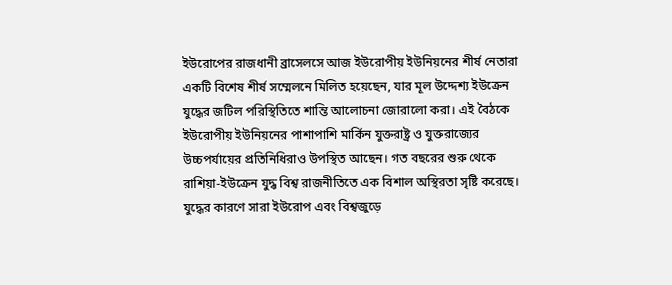ইউরোপের রাজধানী ব্রাসেলসে আজ ইউরোপীয় ইউনিয়নের শীর্ষ নেতারা একটি বিশেষ শীর্ষ সম্মেলনে মিলিত হয়েছেন, যার মূল উদ্দেশ্য ইউক্রেন যুদ্ধের জটিল পরিস্থিতিতে শান্তি আলোচনা জোরালো করা। এই বৈঠকে ইউরোপীয় ইউনিয়নের পাশাপাশি মার্কিন যুক্তরাষ্ট্র ও যুক্তরাজ্যের উচ্চপর্যায়ের প্রতিনিধিরাও উপস্থিত আছেন। গত বছরের শুরু থেকে রাশিয়া-ইউক্রেন যুদ্ধ বিশ্ব রাজনীতিতে এক বিশাল অস্থিরতা সৃষ্টি করেছে। যুদ্ধের কারণে সারা ইউরোপ এবং বিশ্বজুড়ে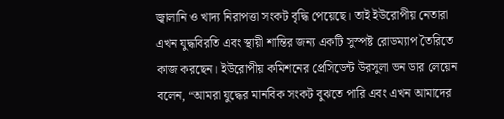জ্বালানি ও খাদ্য নিরাপত্তা সংকট বৃদ্ধি পেয়েছে। তাই ইউরোপীয় নেতারা এখন যুদ্ধবিরতি এবং স্থায়ী শান্তির জন্য একটি সুস্পষ্ট রোডম্যাপ তৈরিতে কাজ করছেন। ইউরোপীয় কমিশনের প্রেসিডেন্ট উরসুলা ভন ডার লেয়েন বলেন, “আমরা যুদ্ধের মানবিক সংকট বুঝতে পারি এবং এখন আমাদের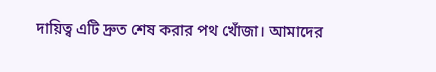দায়িত্ব এটি দ্রুত শেষ করার পথ খোঁজা। আমাদের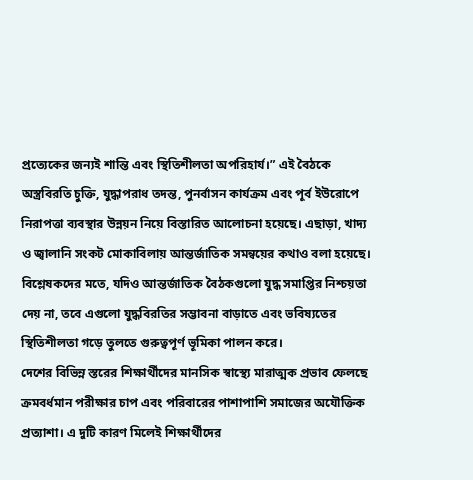প্রত্যেকের জন্যই শান্তি এবং স্থিতিশীলতা অপরিহার্য।” এই বৈঠকে অস্ত্রবিরতি চুক্তি, যুদ্ধাপরাধ তদন্ত, পুনর্বাসন কার্যক্রম এবং পূর্ব ইউরোপে নিরাপত্তা ব্যবস্থার উন্নয়ন নিয়ে বিস্তারিত আলোচনা হয়েছে। এছাড়া, খাদ্য ও জ্বালানি সংকট মোকাবিলায় আন্তর্জাতিক সমন্বয়ের কথাও বলা হয়েছে। বিশ্লেষকদের মতে, যদিও আন্তর্জাতিক বৈঠকগুলো যুদ্ধ সমাপ্তির নিশ্চয়তা দেয় না, তবে এগুলো যুদ্ধবিরতির সম্ভাবনা বাড়াতে এবং ভবিষ্যতের স্থিতিশীলতা গড়ে তুলতে গুরুত্বপূর্ণ ভূমিকা পালন করে।
দেশের বিভিন্ন স্তরের শিক্ষার্থীদের মানসিক স্বাস্থ্যে মারাত্মক প্রভাব ফেলছে ক্রমবর্ধমান পরীক্ষার চাপ এবং পরিবারের পাশাপাশি সমাজের অযৌক্তিক প্রত্যাশা। এ দুটি কারণ মিলেই শিক্ষার্থীদের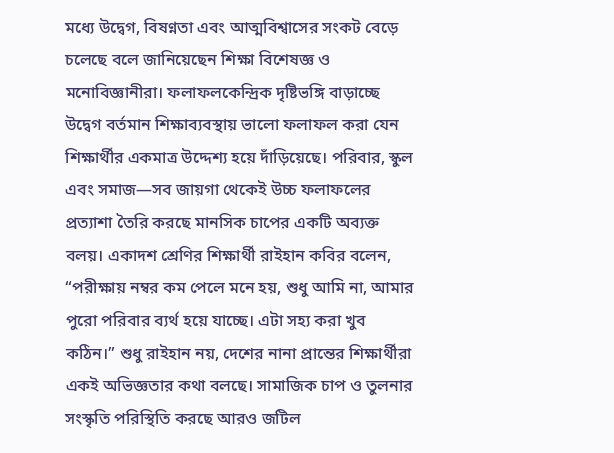মধ্যে উদ্বেগ, বিষণ্নতা এবং আত্মবিশ্বাসের সংকট বেড়ে চলেছে বলে জানিয়েছেন শিক্ষা বিশেষজ্ঞ ও মনোবিজ্ঞানীরা। ফলাফলকেন্দ্রিক দৃষ্টিভঙ্গি বাড়াচ্ছে উদ্বেগ বর্তমান শিক্ষাব্যবস্থায় ভালো ফলাফল করা যেন শিক্ষার্থীর একমাত্র উদ্দেশ্য হয়ে দাঁড়িয়েছে। পরিবার, স্কুল এবং সমাজ—সব জায়গা থেকেই উচ্চ ফলাফলের প্রত্যাশা তৈরি করছে মানসিক চাপের একটি অব্যক্ত বলয়। একাদশ শ্রেণির শিক্ষার্থী রাইহান কবির বলেন, “পরীক্ষায় নম্বর কম পেলে মনে হয়, শুধু আমি না, আমার পুরো পরিবার ব্যর্থ হয়ে যাচ্ছে। এটা সহ্য করা খুব কঠিন।” শুধু রাইহান নয়, দেশের নানা প্রান্তের শিক্ষার্থীরা একই অভিজ্ঞতার কথা বলছে। সামাজিক চাপ ও তুলনার সংস্কৃতি পরিস্থিতি করছে আরও জটিল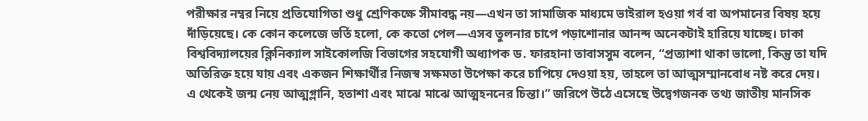পরীক্ষার নম্বর নিয়ে প্রতিযোগিতা শুধু শ্রেণিকক্ষে সীমাবদ্ধ নয়—এখন তা সামাজিক মাধ্যমে ভাইরাল হওয়া গর্ব বা অপমানের বিষয় হয়ে দাঁড়িয়েছে। কে কোন কলেজে ভর্তি হলো, কে কতো পেল—এসব তুলনার চাপে পড়াশোনার আনন্দ অনেকটাই হারিয়ে যাচ্ছে। ঢাকা বিশ্ববিদ্যালয়ের ক্লিনিক্যাল সাইকোলজি বিভাগের সহযোগী অধ্যাপক ড. ফারহানা তাবাসসুম বলেন, “প্রত্যাশা থাকা ভালো, কিন্তু তা যদি অতিরিক্ত হয়ে যায় এবং একজন শিক্ষার্থীর নিজস্ব সক্ষমতা উপেক্ষা করে চাপিয়ে দেওয়া হয়, তাহলে তা আত্মসম্মানবোধ নষ্ট করে দেয়। এ থেকেই জন্ম নেয় আত্মগ্লানি, হতাশা এবং মাঝে মাঝে আত্মহননের চিন্তা।” জরিপে উঠে এসেছে উদ্বেগজনক তথ্য জাতীয় মানসিক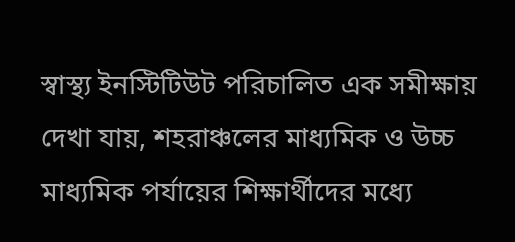স্বাস্থ্য ইনস্টিটিউট পরিচালিত এক সমীক্ষায় দেখা যায়, শহরাঞ্চলের মাধ্যমিক ও উচ্চ মাধ্যমিক পর্যায়ের শিক্ষার্থীদের মধ্যে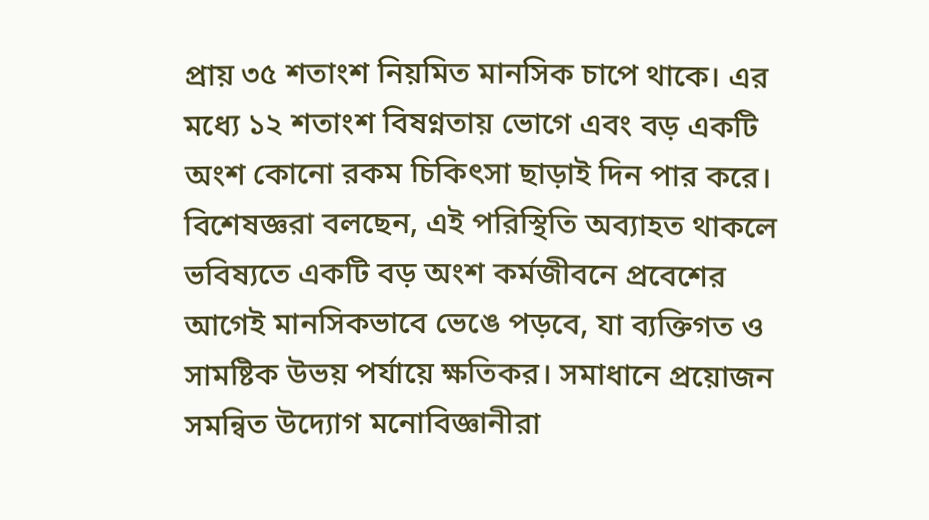প্রায় ৩৫ শতাংশ নিয়মিত মানসিক চাপে থাকে। এর মধ্যে ১২ শতাংশ বিষণ্নতায় ভোগে এবং বড় একটি অংশ কোনো রকম চিকিৎসা ছাড়াই দিন পার করে। বিশেষজ্ঞরা বলছেন, এই পরিস্থিতি অব্যাহত থাকলে ভবিষ্যতে একটি বড় অংশ কর্মজীবনে প্রবেশের আগেই মানসিকভাবে ভেঙে পড়বে, যা ব্যক্তিগত ও সামষ্টিক উভয় পর্যায়ে ক্ষতিকর। সমাধানে প্রয়োজন সমন্বিত উদ্যোগ মনোবিজ্ঞানীরা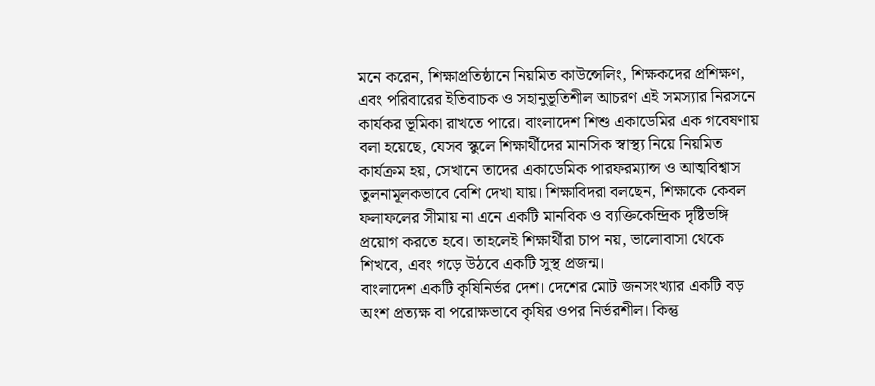মনে করেন, শিক্ষাপ্রতিষ্ঠানে নিয়মিত কাউন্সেলিং, শিক্ষকদের প্রশিক্ষণ, এবং পরিবারের ইতিবাচক ও সহানুভূতিশীল আচরণ এই সমস্যার নিরসনে কার্যকর ভূমিকা রাখতে পারে। বাংলাদেশ শিশু একাডেমির এক গবেষণায় বলা হয়েছে, যেসব স্কুলে শিক্ষার্থীদের মানসিক স্বাস্থ্য নিয়ে নিয়মিত কার্যক্রম হয়, সেখানে তাদের একাডেমিক পারফরম্যান্স ও আত্মবিশ্বাস তুলনামূলকভাবে বেশি দেখা যায়। শিক্ষাবিদরা বলছেন, শিক্ষাকে কেবল ফলাফলের সীমায় না এনে একটি মানবিক ও ব্যক্তিকেন্দ্রিক দৃষ্টিভঙ্গি প্রয়োগ করতে হবে। তাহলেই শিক্ষার্থীরা চাপ নয়, ভালোবাসা থেকে শিখবে, এবং গড়ে উঠবে একটি সুস্থ প্রজন্ম।
বাংলাদেশ একটি কৃষিনির্ভর দেশ। দেশের মোট জনসংখ্যার একটি বড় অংশ প্রত্যক্ষ বা পরোক্ষভাবে কৃষির ওপর নির্ভরশীল। কিন্তু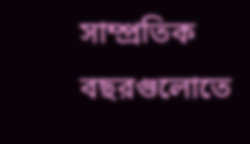সাম্প্রতিক বছরগুলোতে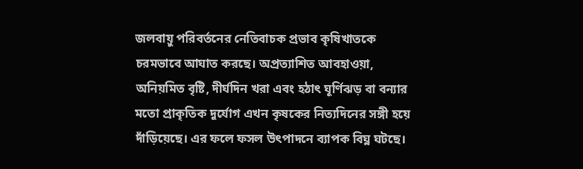জলবায়ু পরিবর্তনের নেতিবাচক প্রভাব কৃষিখাতকে চরমভাবে আঘাত করছে। অপ্রত্যাশিত আবহাওয়া, অনিয়মিত বৃষ্টি, দীর্ঘদিন খরা এবং হঠাৎ ঘূর্ণিঝড় বা বন্যার মতো প্রাকৃতিক দুর্যোগ এখন কৃষকের নিত্যদিনের সঙ্গী হয়ে দাঁড়িয়েছে। এর ফলে ফসল উৎপাদনে ব্যাপক বিঘ্ন ঘটছে।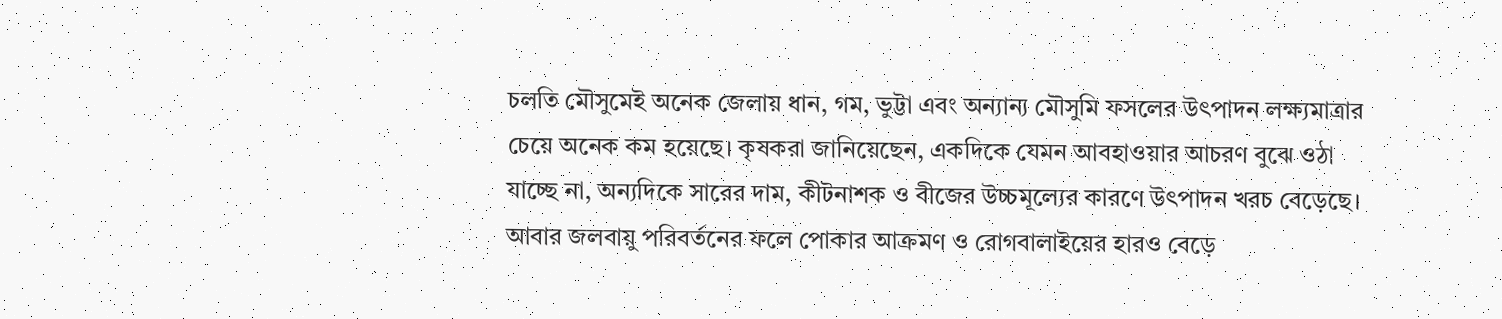চলতি মৌসুমেই অনেক জেলায় ধান, গম, ভুট্টা এবং অন্যান্য মৌসুমি ফসলের উৎপাদন লক্ষ্যমাত্রার চেয়ে অনেক কম হয়েছে। কৃষকরা জানিয়েছেন, একদিকে যেমন আবহাওয়ার আচরণ বুঝে ওঠা যাচ্ছে না, অন্যদিকে সারের দাম, কীটনাশক ও বীজের উচ্চমূল্যের কারণে উৎপাদন খরচ বেড়েছে। আবার জলবায়ু পরিবর্তনের ফলে পোকার আক্রমণ ও রোগবালাইয়ের হারও বেড়ে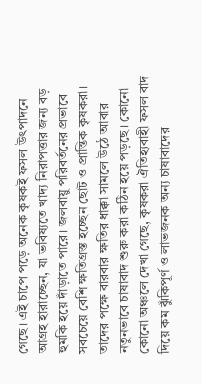গেছে। এই চাপে পড়ে অনেক কৃষকই ফসল উৎপাদনে আগ্রহ হারাচ্ছেন, যা ভবিষ্যতে খাদ্য নিরাপত্তার জন্য বড় হুমকি হয়ে দাঁড়াতে পারে। জলবায়ু পরিবর্তনের প্রভাবে সবচেয়ে বেশি ক্ষতিগ্রস্ত হচ্ছেন ছোট ও প্রান্তিক কৃষকরা। তাদের পক্ষে বারবার ক্ষতির ধাক্কা সামলে উঠে আবার নতুনভাবে চাষাবাদ শুরু করা কঠিন হয়ে পড়ছে। কোনো কোনো অঞ্চলে দেখা গেছে, কৃষকরা ঐতিহ্যবাহী ফসল বাদ দিয়ে কম ঝুঁকিপূর্ণ ও লাভজনক অন্য চাষাবাদের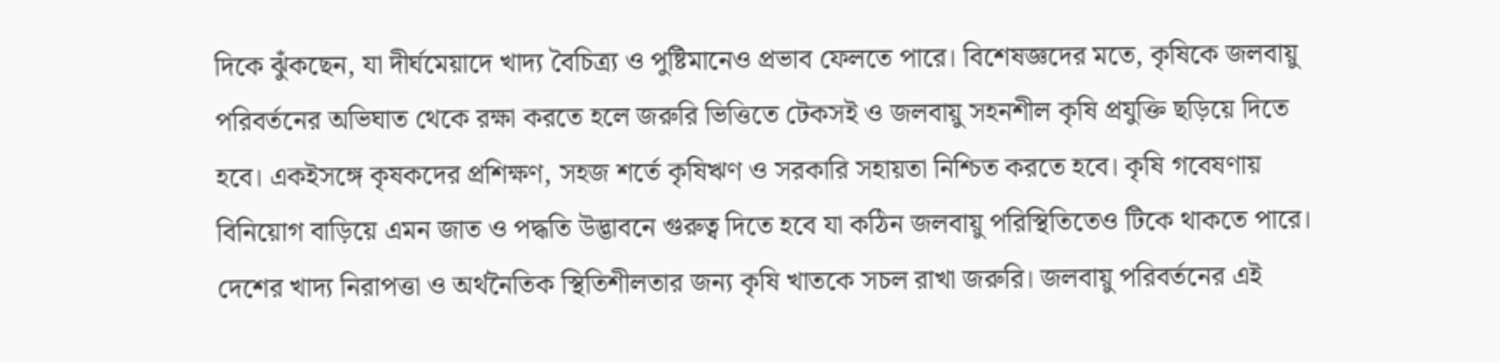দিকে ঝুঁকছেন, যা দীর্ঘমেয়াদে খাদ্য বৈচিত্র্য ও পুষ্টিমানেও প্রভাব ফেলতে পারে। বিশেষজ্ঞদের মতে, কৃষিকে জলবায়ু পরিবর্তনের অভিঘাত থেকে রক্ষা করতে হলে জরুরি ভিত্তিতে টেকসই ও জলবায়ু সহনশীল কৃষি প্রযুক্তি ছড়িয়ে দিতে হবে। একইসঙ্গে কৃষকদের প্রশিক্ষণ, সহজ শর্তে কৃষিঋণ ও সরকারি সহায়তা নিশ্চিত করতে হবে। কৃষি গবেষণায় বিনিয়োগ বাড়িয়ে এমন জাত ও পদ্ধতি উদ্ভাবনে গুরুত্ব দিতে হবে যা কঠিন জলবায়ু পরিস্থিতিতেও টিকে থাকতে পারে। দেশের খাদ্য নিরাপত্তা ও অর্থনৈতিক স্থিতিশীলতার জন্য কৃষি খাতকে সচল রাখা জরুরি। জলবায়ু পরিবর্তনের এই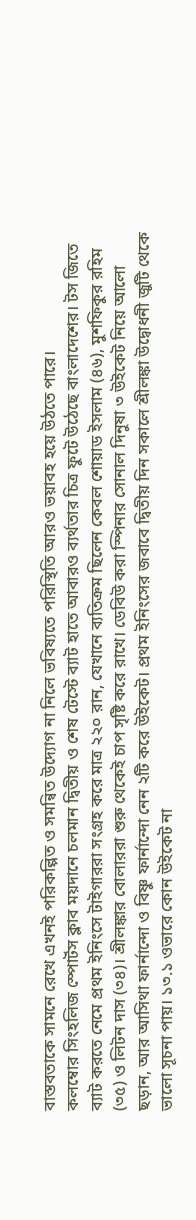বাস্তবতাকে সামনে রেখে এখনই পরিকল্পিত ও সমন্বিত উদ্যোগ না নিলে ভবিষ্যতে পরিস্থিতি আরও ভয়াবহ হয়ে উঠতে পারে।
কলম্বোর সিংহলিজ স্পোর্টস ক্লাব ময়দানে চলমান দ্বিতীয় ও শেষ টেস্টে ব্যাট হাতে আবারও ব্যর্থতার চিত্র ফুটে উঠেছে বাংলাদেশের। টস জিতে ব্যাট করতে নেমে প্রথম ইনিংসে টাইগাররা সংগ্রহ করে মাত্র ২২০ রান, যেখানে ব্যতিক্রম ছিলেন কেবল শোয়াড ইসলাম (৪৬), মুশফিকুর রহিম (৩৫) ও লিটন দাস (৩৪)। শ্রীলঙ্কার বোলাররা শুরু থেকেই চাপ সৃষ্টি করে রাখে। ডেবিউ করা স্পিনার সোনাল দিনুষা ৩ উইকেট নিয়ে আলো ছড়ান, আর আসিথা ফার্নান্দো ও বিষ্ণু ফার্নান্দো নেন ২টি করে উইকেট। প্রথম ইনিংসের জবাবে দ্বিতীয় দিন সকালে শ্রীলঙ্কা উদ্বোধনী জুটি থেকে ভালো সূচনা পায়। ১৩.১ ওভারে কোন উইকেট না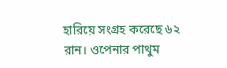হারিয়ে সংগ্রহ করেছে ৬২ রান। ওপেনার পাথুম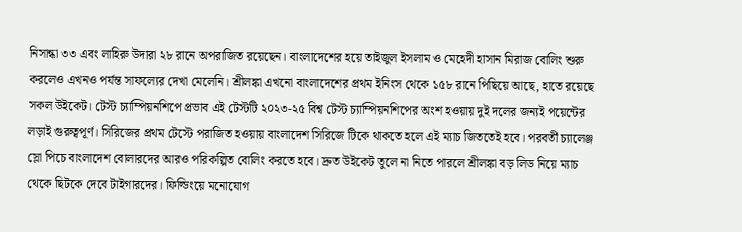নিসান্কা ৩৩ এবং লাহিরু উদারা ২৮ রানে অপরাজিত রয়েছেন। বাংলাদেশের হয়ে তাইজুল ইসলাম ও মেহেদী হাসান মিরাজ বোলিং শুরু করলেও এখনও পর্যন্ত সাফল্যের দেখা মেলেনি। শ্রীলঙ্কা এখনো বাংলাদেশের প্রথম ইনিংস থেকে ১৫৮ রানে পিছিয়ে আছে, হাতে রয়েছে সকল উইকেট। টেস্ট চ্যাম্পিয়নশিপে প্রভাব এই টেস্টটি ২০২৩-২৫ বিশ্ব টেস্ট চ্যাম্পিয়নশিপের অংশ হওয়ায় দুই দলের জন্যই পয়েন্টের লড়াই গুরুত্বপূর্ণ। সিরিজের প্রথম টেস্টে পরাজিত হওয়ায় বাংলাদেশ সিরিজে টিকে থাকতে হলে এই ম্যাচ জিততেই হবে। পরবর্তী চ্যালেঞ্জ স্লো পিচে বাংলাদেশ বোলারদের আরও পরিকল্পিত বোলিং করতে হবে। দ্রুত উইকেট তুলে না নিতে পারলে শ্রীলঙ্কা বড় লিড নিয়ে ম্যাচ থেকে ছিটকে দেবে টাইগারদের। ফিল্ডিংয়ে মনোযোগ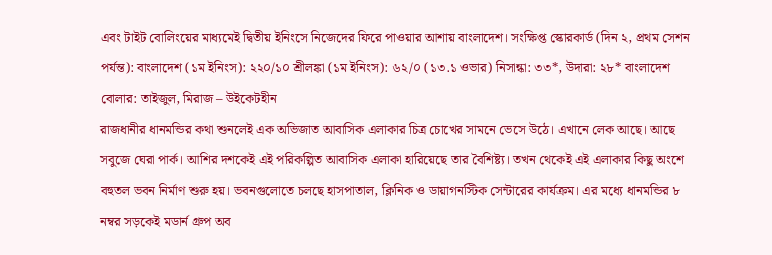এবং টাইট বোলিংয়ের মাধ্যমেই দ্বিতীয় ইনিংসে নিজেদের ফিরে পাওয়ার আশায় বাংলাদেশ। সংক্ষিপ্ত স্কোরকার্ড (দিন ২, প্রথম সেশন পর্যন্ত): বাংলাদেশ (১ম ইনিংস): ২২০/১০ শ্রীলঙ্কা (১ম ইনিংস): ৬২/০ (১৩.১ ওভার) নিসান্কা: ৩৩*, উদারা: ২৮* বাংলাদেশ বোলার: তাইজুল, মিরাজ – উইকেটহীন
রাজধানীর ধানমন্ডির কথা শুনলেই এক অভিজাত আবাসিক এলাকার চিত্র চোখের সামনে ভেসে উঠে। এখানে লেক আছে। আছে সবুজে ঘেরা পার্ক। আশির দশকেই এই পরিকল্পিত আবাসিক এলাকা হারিয়েছে তার বৈশিষ্ট্য। তখন থেকেই এই এলাকার কিছু অংশে বহুতল ভবন নির্মাণ শুরু হয়। ভবনগুলোতে চলছে হাসপাতাল, ক্লিনিক ও ডায়াগনস্টিক সেন্টারের কার্যক্রম। এর মধ্যে ধানমন্ডির ৮ নম্বর সড়কেই মডার্ন গ্রুপ অব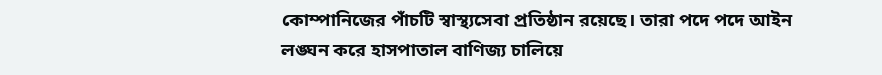কোম্পানিজের পাঁচটি স্বাস্থ্যসেবা প্রতিষ্ঠান রয়েছে। তারা পদে পদে আইন লঙ্ঘন করে হাসপাতাল বাণিজ্য চালিয়ে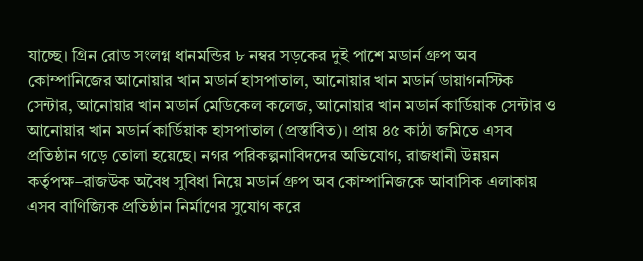যাচ্ছে। গ্রিন রোড সংলগ্ন ধানমন্ডির ৮ নম্বর সড়কের দুই পাশে মডার্ন গ্রুপ অব কোম্পানিজের আনোয়ার খান মডার্ন হাসপাতাল, আনোয়ার খান মডার্ন ডায়াগনস্টিক সেন্টার, আনোয়ার খান মডার্ন মেডিকেল কলেজ, আনোয়ার খান মডার্ন কার্ডিয়াক সেন্টার ও আনোয়ার খান মডার্ন কার্ডিয়াক হাসপাতাল (প্রস্তাবিত)। প্রায় ৪৫ কাঠা জমিতে এসব প্রতিষ্ঠান গড়ে তোলা হয়েছে। নগর পরিকল্পনাবিদদের অভিযোগ, রাজধানী উন্নয়ন কর্তৃপক্ষ–রাজউক অবৈধ সুবিধা নিয়ে মডার্ন গ্রুপ অব কোম্পানিজকে আবাসিক এলাকায় এসব বাণিজ্যিক প্রতিষ্ঠান নির্মাণের সুযোগ করে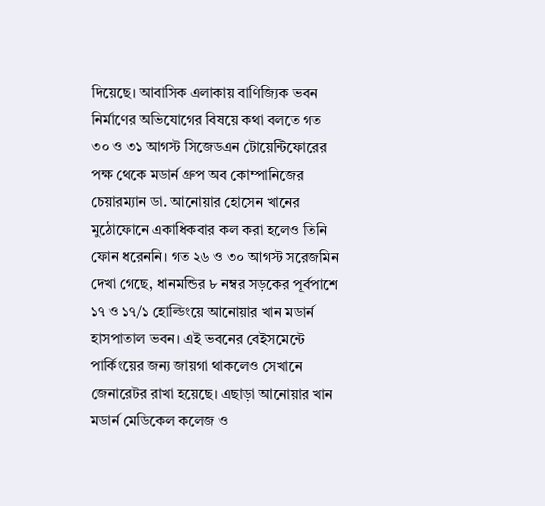দিয়েছে। আবাসিক এলাকায় বাণিজ্যিক ভবন নির্মাণের অভিযোগের বিষয়ে কথা বলতে গত ৩০ ও ৩১ আগস্ট সিজেডএন টোয়েন্টিফোরের পক্ষ থেকে মডার্ন গ্রুপ অব কোম্পানিজের চেয়ারম্যান ডা. আনোয়ার হোসেন খানের মুঠোফোনে একাধিকবার কল করা হলেও তিনি ফোন ধরেননি। গত ২৬ ও ৩০ আগস্ট সরেজমিন দেখা গেছে, ধানমন্ডির ৮ নম্বর সড়কের পূর্বপাশে ১৭ ও ১৭/১ হোল্ডিংয়ে আনোয়ার খান মডার্ন হাসপাতাল ভবন। এই ভবনের বেইসমেন্টে পার্কিংয়ের জন্য জায়গা থাকলেও সেখানে জেনারেটর রাখা হয়েছে। এছাড়া আনোয়ার খান মডার্ন মেডিকেল কলেজ ও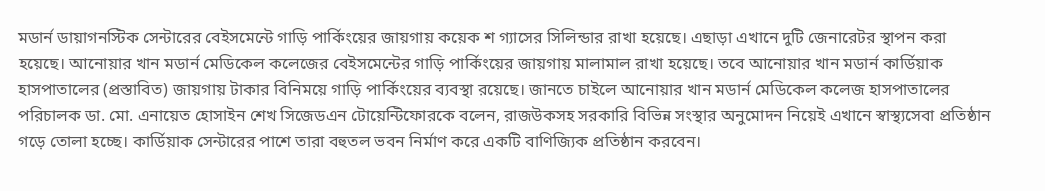মডার্ন ডায়াগনস্টিক সেন্টারের বেইসমেন্টে গাড়ি পার্কিংয়ের জায়গায় কয়েক শ গ্যাসের সিলিন্ডার রাখা হয়েছে। এছাড়া এখানে দুটি জেনারেটর স্থাপন করা হয়েছে। আনোয়ার খান মডার্ন মেডিকেল কলেজের বেইসমেন্টের গাড়ি পার্কিংয়ের জায়গায় মালামাল রাখা হয়েছে। তবে আনোয়ার খান মডার্ন কার্ডিয়াক হাসপাতালের (প্রস্তাবিত) জায়গায় টাকার বিনিময়ে গাড়ি পার্কিংয়ের ব্যবস্থা রয়েছে। জানতে চাইলে আনোয়ার খান মডার্ন মেডিকেল কলেজ হাসপাতালের পরিচালক ডা. মো. এনায়েত হোসাইন শেখ সিজেডএন টোয়েন্টিফোরকে বলেন, রাজউকসহ সরকারি বিভিন্ন সংস্থার অনুমোদন নিয়েই এখানে স্বাস্থ্যসেবা প্রতিষ্ঠান গড়ে তোলা হচ্ছে। কার্ডিয়াক সেন্টারের পাশে তারা বহুতল ভবন নির্মাণ করে একটি বাণিজ্যিক প্রতিষ্ঠান করবেন।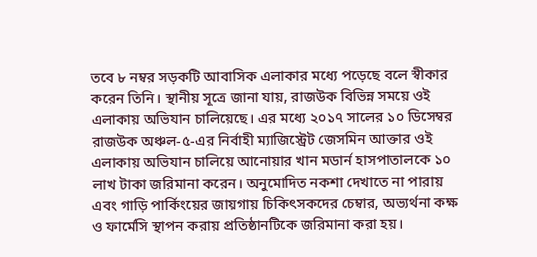তবে ৮ নম্বর সড়কটি আবাসিক এলাকার মধ্যে পড়েছে বলে স্বীকার করেন তিনি। স্থানীয় সূত্রে জানা যায়, রাজউক বিভিন্ন সময়ে ওই এলাকায় অভিযান চালিয়েছে। এর মধ্যে ২০১৭ সালের ১০ ডিসেম্বর রাজউক অঞ্চল-৫-এর নির্বাহী ম্যাজিস্ট্রেট জেসমিন আক্তার ওই এলাকায় অভিযান চালিয়ে আনোয়ার খান মডার্ন হাসপাতালকে ১০ লাখ টাকা জরিমানা করেন। অনুমোদিত নকশা দেখাতে না পারায় এবং গাড়ি পার্কিংয়ের জায়গায় চিকিৎসকদের চেম্বার, অভ্যর্থনা কক্ষ ও ফার্মেসি স্থাপন করায় প্রতিষ্ঠানটিকে জরিমানা করা হয়।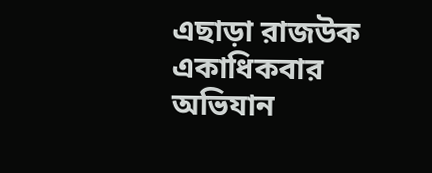এছাড়া রাজউক একাধিকবার অভিযান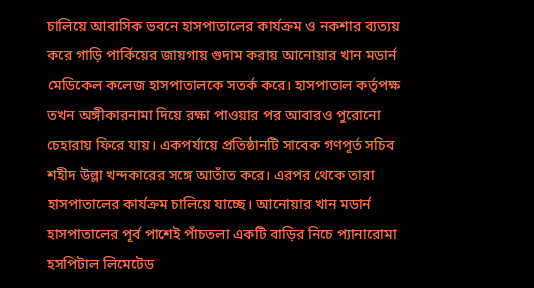চালিয়ে আবাসিক ভবনে হাসপাতালের কার্যক্রম ও নকশার ব্যত্যয় করে গাড়ি পার্কিয়ের জায়গায় গুদাম করায় আনোয়ার খান মডার্ন মেডিকেল কলেজ হাসপাতালকে সতর্ক করে। হাসপাতাল কর্তৃপক্ষ তখন অঙ্গীকারনামা দিয়ে রক্ষা পাওয়ার পর আবারও পুরোনো চেহারায় ফিরে যায়। একপর্যায়ে প্রতিষ্ঠানটি সাবেক গণপূর্ত সচিব শহীদ উল্লা খন্দকারের সঙ্গে আতাঁত করে। এরপর থেকে তারা হাসপাতালের কার্যক্রম চালিয়ে যাচ্ছে। আনোয়ার খান মডার্ন হাসপাতালের পূর্ব পাশেই পাঁচতলা একটি বাড়ির নিচে প্যানারোমা হসপিটাল লিমেটেড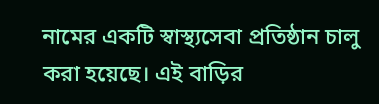নামের একটি স্বাস্থ্যসেবা প্রতিষ্ঠান চালু করা হয়েছে। এই বাড়ির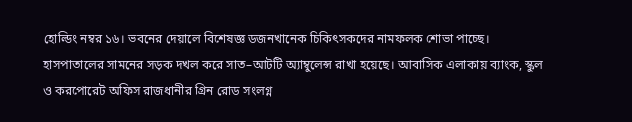হোল্ডিং নম্বর ১৬। ভবনের দেয়ালে বিশেষজ্ঞ ডজনখানেক চিকিৎসকদের নামফলক শোভা পাচ্ছে। হাসপাতালের সামনের সড়ক দখল করে সাত–আটটি অ্যাম্বুলেন্স রাখা হয়েছে। আবাসিক এলাকায় ব্যাংক, স্কুল ও করপোরেট অফিস রাজধানীর গ্রিন রোড সংলগ্ন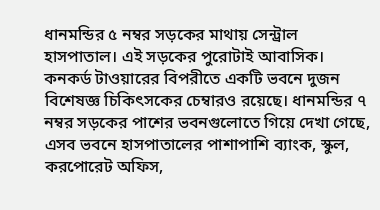ধানমন্ডির ৫ নম্বর সড়কের মাথায় সেন্ট্রাল হাসপাতাল। এই সড়কের পুরোটাই আবাসিক। কনকর্ড টাওয়ারের বিপরীতে একটি ভবনে দুজন বিশেষজ্ঞ চিকিৎসকের চেম্বারও রয়েছে। ধানমন্ডির ৭ নম্বর সড়কের পাশের ভবনগুলোতে গিয়ে দেখা গেছে, এসব ভবনে হাসপাতালের পাশাপাশি ব্যাংক, স্কুল, করপোরেট অফিস,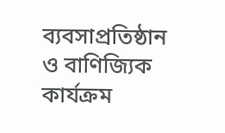ব্যবসাপ্রতিষ্ঠান ও বাণিজ্যিক কার্যক্রম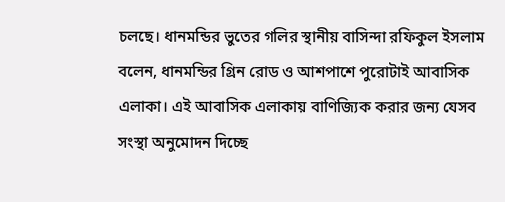চলছে। ধানমন্ডির ভুতের গলির স্থানীয় বাসিন্দা রফিকুল ইসলাম বলেন, ধানমন্ডির গ্রিন রোড ও আশপাশে পুরোটাই আবাসিক এলাকা। এই আবাসিক এলাকায় বাণিজ্যিক করার জন্য যেসব সংস্থা অনুমোদন দিচ্ছে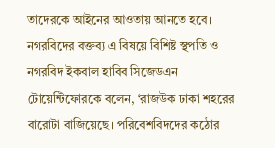তাদেরকে আইনের আওতায় আনতে হবে। নগরবিদের বক্তব্য এ বিষয়ে বিশিষ্ট স্থপতি ও নগরবিদ ইকবাল হাবিব সিজেডএন টোয়েন্টিফোরকে বলেন, ‘রাজউক ঢাকা শহরের বারোটা বাজিয়েছে। পরিবেশবিদদের কঠোর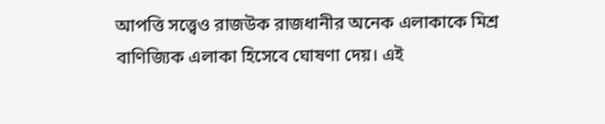আপত্তি সত্ত্বেও রাজউক রাজধানীর অনেক এলাকাকে মিশ্র বাণিজ্যিক এলাকা হিসেবে ঘোষণা দেয়। এই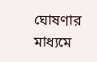ঘোষণার মাধ্যমে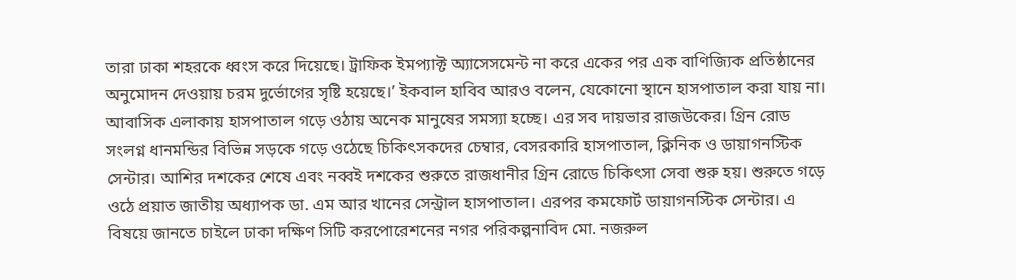তারা ঢাকা শহরকে ধ্বংস করে দিয়েছে। ট্রাফিক ইমপ্যাক্ট অ্যাসেসমেন্ট না করে একের পর এক বাণিজ্যিক প্রতিষ্ঠানের অনুমোদন দেওয়ায় চরম দুর্ভোগের সৃষ্টি হয়েছে।’ ইকবাল হাবিব আরও বলেন, যেকোনো স্থানে হাসপাতাল করা যায় না। আবাসিক এলাকায় হাসপাতাল গড়ে ওঠায় অনেক মানুষের সমস্যা হচ্ছে। এর সব দায়ভার রাজউকের। গ্রিন রোড সংলগ্ন ধানমন্ডির বিভিন্ন সড়কে গড়ে ওঠেছে চিকিৎসকদের চেম্বার, বেসরকারি হাসপাতাল, ক্লিনিক ও ডায়াগনস্টিক সেন্টার। আশির দশকের শেষে এবং নব্বই দশকের শুরুতে রাজধানীর গ্রিন রোডে চিকিৎসা সেবা শুরু হয়। শুরুতে গড়ে ওঠে প্রয়াত জাতীয় অধ্যাপক ডা. এম আর খানের সেন্ট্রাল হাসপাতাল। এরপর কমফোর্ট ডায়াগনস্টিক সেন্টার। এ বিষয়ে জানতে চাইলে ঢাকা দক্ষিণ সিটি করপোরেশনের নগর পরিকল্পনাবিদ মো. নজরুল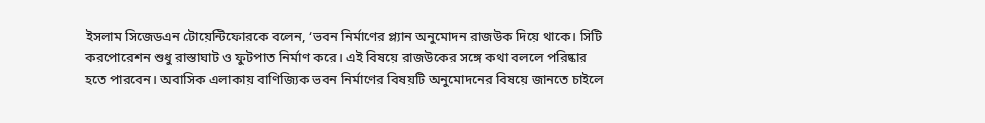ইসলাম সিজেডএন টোয়েন্টিফোরকে বলেন, ‘ভবন নির্মাণের প্ল্যান অনুমোদন রাজউক দিয়ে থাকে। সিটি করপোরেশন শুধু রাস্তাঘাট ও ফুটপাত নির্মাণ করে। এই বিষয়ে রাজউকের সঙ্গে কথা বললে পরিষ্কার হতে পারবেন। অবাসিক এলাকায় বাণিজ্যিক ভবন নির্মাণের বিষয়টি অনুমোদনের বিষয়ে জানতে চাইলে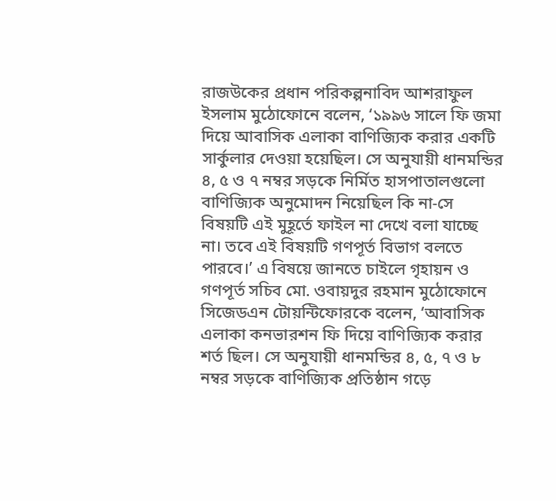রাজউকের প্রধান পরিকল্পনাবিদ আশরাফুল ইসলাম মুঠোফোনে বলেন, ‘১৯৯৬ সালে ফি জমা দিয়ে আবাসিক এলাকা বাণিজ্যিক করার একটি সার্কুলার দেওয়া হয়েছিল। সে অনুযায়ী ধানমন্ডির ৪, ৫ ও ৭ নম্বর সড়কে নির্মিত হাসপাতালগুলো বাণিজ্যিক অনুমোদন নিয়েছিল কি না-সে বিষয়টি এই মুহূর্তে ফাইল না দেখে বলা যাচ্ছে না। তবে এই বিষয়টি গণপূর্ত বিভাগ বলতে পারবে।’ এ বিষয়ে জানতে চাইলে গৃহায়ন ও গণপূর্ত সচিব মো. ওবায়দুর রহমান মুঠোফোনে সিজেডএন টোয়ন্টিফোরকে বলেন, ‘আবাসিক এলাকা কনভারশন ফি দিয়ে বাণিজ্যিক করার শর্ত ছিল। সে অনুযায়ী ধানমন্ডির ৪, ৫, ৭ ও ৮ নম্বর সড়কে বাণিজ্যিক প্রতিষ্ঠান গড়ে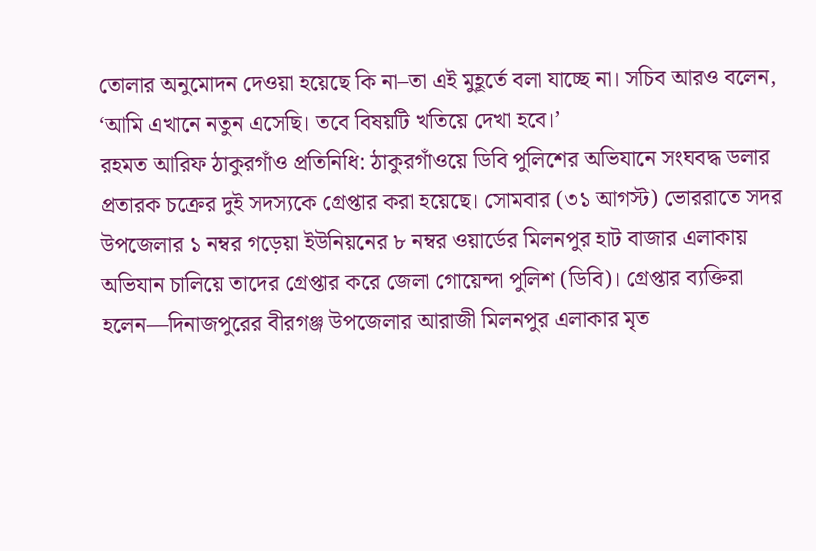তোলার অনুমোদন দেওয়া হয়েছে কি না–তা এই মুহূর্তে বলা যাচ্ছে না। সচিব আরও বলেন, ‘আমি এখানে নতুন এসেছি। তবে বিষয়টি খতিয়ে দেখা হবে।’
রহমত আরিফ ঠাকুরগাঁও প্রতিনিধি: ঠাকুরগাঁওয়ে ডিবি পুলিশের অভিযানে সংঘবদ্ধ ডলার প্রতারক চক্রের দুই সদস্যকে গ্রেপ্তার করা হয়েছে। সোমবার (৩১ আগস্ট) ভোররাতে সদর উপজেলার ১ নম্বর গড়েয়া ইউনিয়নের ৮ নম্বর ওয়ার্ডের মিলনপুর হাট বাজার এলাকায় অভিযান চালিয়ে তাদের গ্রেপ্তার করে জেলা গোয়েন্দা পুলিশ (ডিবি)। গ্রেপ্তার ব্যক্তিরা হলেন—দিনাজপুরের বীরগঞ্জ উপজেলার আরাজী মিলনপুর এলাকার মৃত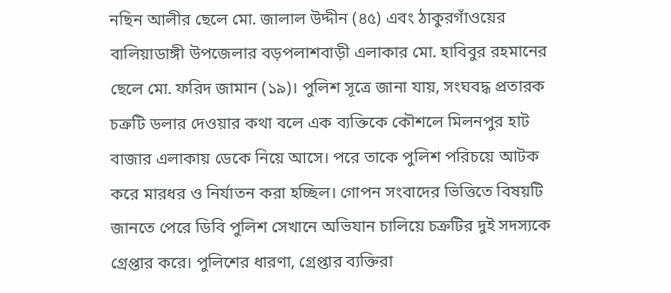নছিন আলীর ছেলে মো. জালাল উদ্দীন (৪৫) এবং ঠাকুরগাঁওয়ের বালিয়াডাঙ্গী উপজেলার বড়পলাশবাড়ী এলাকার মো. হাবিবুর রহমানের ছেলে মো. ফরিদ জামান (১৯)। পুলিশ সূত্রে জানা যায়, সংঘবদ্ধ প্রতারক চক্রটি ডলার দেওয়ার কথা বলে এক ব্যক্তিকে কৌশলে মিলনপুর হাট বাজার এলাকায় ডেকে নিয়ে আসে। পরে তাকে পুলিশ পরিচয়ে আটক করে মারধর ও নির্যাতন করা হচ্ছিল। গোপন সংবাদের ভিত্তিতে বিষয়টি জানতে পেরে ডিবি পুলিশ সেখানে অভিযান চালিয়ে চক্রটির দুই সদস্যকে গ্রেপ্তার করে। পুলিশের ধারণা, গ্রেপ্তার ব্যক্তিরা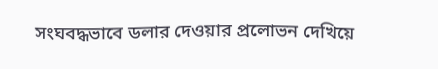সংঘবদ্ধভাবে ডলার দেওয়ার প্রলোভন দেখিয়ে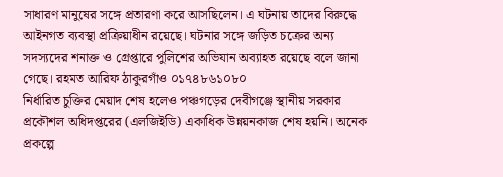সাধারণ মানুষের সঙ্গে প্রতারণা করে আসছিলেন। এ ঘটনায় তাদের বিরুদ্ধে আইনগত ব্যবস্থা প্রক্রিয়াধীন রয়েছে। ঘটনার সঙ্গে জড়িত চক্রের অন্য সদস্যদের শনাক্ত ও গ্রেপ্তারে পুলিশের অভিযান অব্যাহত রয়েছে বলে জানা গেছে। রহমত আরিফ ঠাকুরগাঁও ০১৭৪৮৬১০৮০
নির্ধারিত চুক্তির মেয়াদ শেষ হলেও পঞ্চগড়ের দেবীগঞ্জে স্থানীয় সরকার প্রকৌশল অধিদপ্তরের (এলজিইডি) একাধিক উন্নয়নকাজ শেষ হয়নি। অনেক প্রকল্পে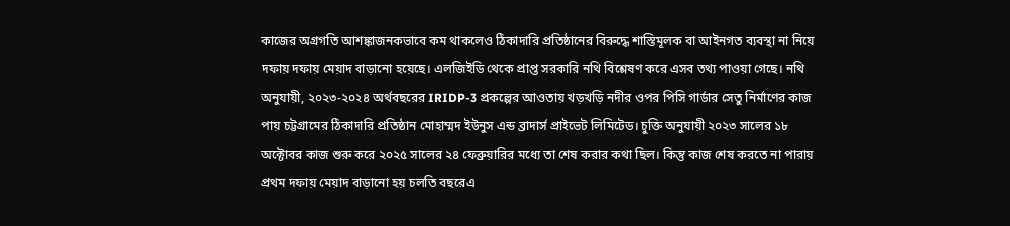কাজের অগ্রগতি আশঙ্কাজনকভাবে কম থাকলেও ঠিকাদারি প্রতিষ্ঠানের বিরুদ্ধে শাস্তিমূলক বা আইনগত ব্যবস্থা না নিয়ে দফায় দফায় মেয়াদ বাড়ানো হয়েছে। এলজিইডি থেকে প্রাপ্ত সরকারি নথি বিশ্লেষণ করে এসব তথ্য পাওয়া গেছে। নথি অনুযায়ী, ২০২৩-২০২৪ অর্থবছরের IRIDP-3 প্রকল্পের আওতায় খড়খড়ি নদীর ওপর পিসি গার্ডার সেতু নির্মাণের কাজ পায় চট্টগ্রামের ঠিকাদারি প্রতিষ্ঠান মোহাম্মদ ইউনুস এন্ড ব্রাদার্স প্রাইভেট লিমিটেড। চুক্তি অনুযায়ী ২০২৩ সালের ১৮ অক্টোবর কাজ শুরু করে ২০২৫ সালের ২৪ ফেব্রুয়ারির মধ্যে তা শেষ করার কথা ছিল। কিন্তু কাজ শেষ করতে না পারায় প্রথম দফায় মেয়াদ বাড়ানো হয় চলতি বছরেএ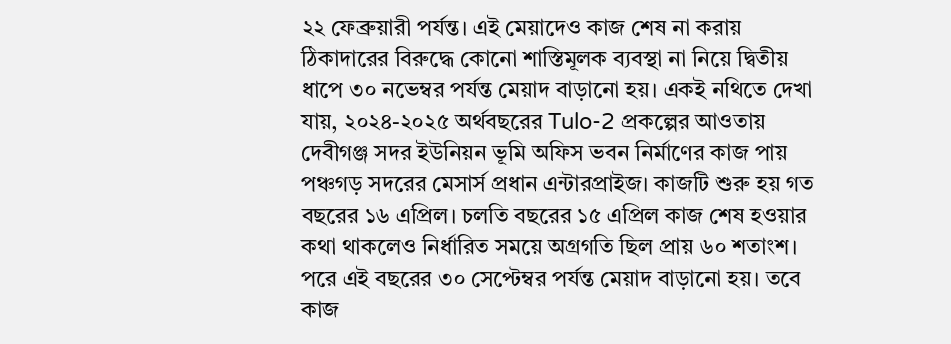২২ ফেব্রুয়ারী পর্যন্ত। এই মেয়াদেও কাজ শেষ না করায় ঠিকাদারের বিরুদ্ধে কোনো শাস্তিমূলক ব্যবস্থা না নিয়ে দ্বিতীয় ধাপে ৩০ নভেম্বর পর্যন্ত মেয়াদ বাড়ানো হয়। একই নথিতে দেখা যায়, ২০২৪-২০২৫ অর্থবছরের Tulo-2 প্রকল্পের আওতায় দেবীগঞ্জ সদর ইউনিয়ন ভূমি অফিস ভবন নির্মাণের কাজ পায় পঞ্চগড় সদরের মেসার্স প্রধান এন্টারপ্রাইজ। কাজটি শুরু হয় গত বছরের ১৬ এপ্রিল। চলতি বছরের ১৫ এপ্রিল কাজ শেষ হওয়ার কথা থাকলেও নির্ধারিত সময়ে অগ্রগতি ছিল প্রায় ৬০ শতাংশ। পরে এই বছরের ৩০ সেপ্টেম্বর পর্যন্ত মেয়াদ বাড়ানো হয়। তবে কাজ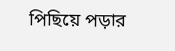পিছিয়ে পড়ার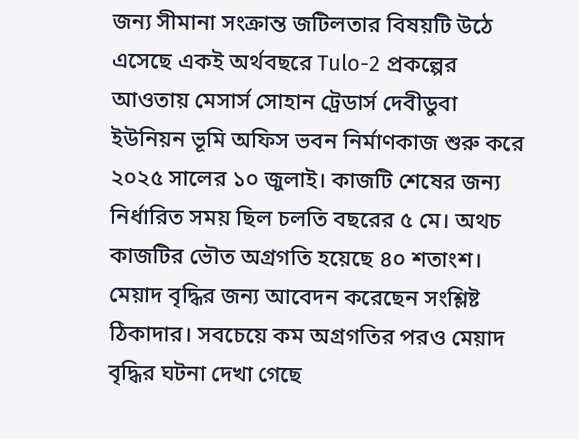জন্য সীমানা সংক্রান্ত জটিলতার বিষয়টি উঠে এসেছে একই অর্থবছরে Tulo-2 প্রকল্পের আওতায় মেসার্স সোহান ট্রেডার্স দেবীডুবা ইউনিয়ন ভূমি অফিস ভবন নির্মাণকাজ শুরু করে ২০২৫ সালের ১০ জুলাই। কাজটি শেষের জন্য নির্ধারিত সময় ছিল চলতি বছরের ৫ মে। অথচ কাজটির ভৌত অগ্রগতি হয়েছে ৪০ শতাংশ। মেয়াদ বৃদ্ধির জন্য আবেদন করেছেন সংশ্লিষ্ট ঠিকাদার। সবচেয়ে কম অগ্রগতির পরও মেয়াদ বৃদ্ধির ঘটনা দেখা গেছে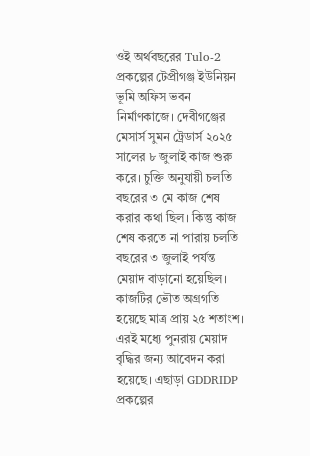ওই অর্থবছরের Tulo-2 প্রকল্পের টেপ্রীগঞ্জ ইউনিয়ন ভূমি অফিস ভবন নির্মাণকাজে। দেবীগঞ্জের মেসার্স সুমন ট্রেডার্স ২০২৫ সালের ৮ জুলাই কাজ শুরু করে। চুক্তি অনুযায়ী চলতি বছরের ৩ মে কাজ শেষ করার কথা ছিল। কিন্তু কাজ শেষ করতে না পারায় চলতি বছরের ৩ জুলাই পর্যন্ত মেয়াদ বাড়ানো হয়েছিল। কাজটির ভৌত অগ্রগতি হয়েছে মাত্র প্রায় ২৫ শতাংশ। এরই মধ্যে পুনরায় মেয়াদ বৃদ্ধির জন্য আবেদন করা হয়েছে। এছাড়া GDDRIDP প্রকল্পের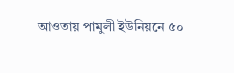আওতায় পামুলী ইউনিয়নে ৫০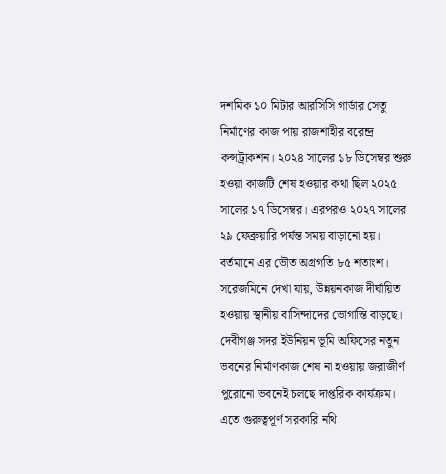দশমিক ১০ মিটার আরসিসি গার্ডার সেতু নির্মাণের কাজ পায় রাজশাহীর বরেন্দ্র কন্সট্রাকশন। ২০২৪ সালের ১৮ ডিসেম্বর শুরু হওয়া কাজটি শেষ হওয়ার কথা ছিল ২০২৫ সালের ১৭ ডিসেম্বর। এরপরও ২০২৭ সালের ২৯ ফেব্রুয়ারি পর্যন্ত সময় বাড়ানো হয়। বর্তমানে এর ভৌত অগ্রগতি ৮৫ শতাংশ। সরেজমিনে দেখা যায়, উন্নয়নকাজ দীর্ঘায়িত হওয়ায় স্থানীয় বাসিন্দাদের ভোগান্তি বাড়ছে। দেবীগঞ্জ সদর ইউনিয়ন ভূমি অফিসের নতুন ভবনের নির্মাণকাজ শেষ না হওয়ায় জরাজীর্ণ পুরোনো ভবনেই চলছে দাপ্তরিক কার্যক্রম। এতে গুরুত্বপূর্ণ সরকারি নথি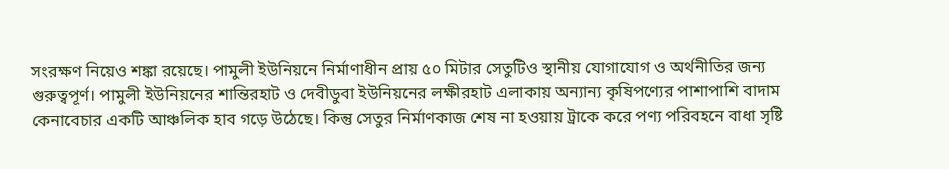সংরক্ষণ নিয়েও শঙ্কা রয়েছে। পামুলী ইউনিয়নে নির্মাণাধীন প্রায় ৫০ মিটার সেতুটিও স্থানীয় যোগাযোগ ও অর্থনীতির জন্য গুরুত্বপূর্ণ। পামুলী ইউনিয়নের শান্তিরহাট ও দেবীডুবা ইউনিয়নের লক্ষীরহাট এলাকায় অন্যান্য কৃষিপণ্যের পাশাপাশি বাদাম কেনাবেচার একটি আঞ্চলিক হাব গড়ে উঠেছে। কিন্তু সেতুর নির্মাণকাজ শেষ না হওয়ায় ট্রাকে করে পণ্য পরিবহনে বাধা সৃষ্টি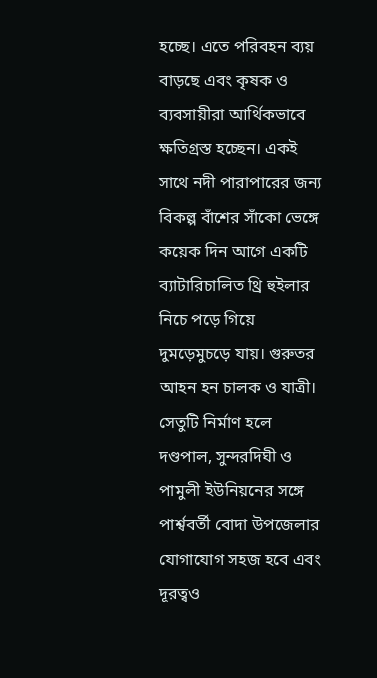হচ্ছে। এতে পরিবহন ব্যয় বাড়ছে এবং কৃষক ও ব্যবসায়ীরা আর্থিকভাবে ক্ষতিগ্রস্ত হচ্ছেন। একই সাথে নদী পারাপারের জন্য বিকল্প বাঁশের সাঁকো ভেঙ্গে কয়েক দিন আগে একটি ব্যাটারিচালিত থ্রি হুইলার নিচে পড়ে গিয়ে দুমড়েমুচড়ে যায়। গুরুতর আহন হন চালক ও যাত্রী। সেতুটি নির্মাণ হলে দণ্ডপাল, সুন্দরদিঘী ও পামুলী ইউনিয়নের সঙ্গে পার্শ্ববর্তী বোদা উপজেলার যোগাযোগ সহজ হবে এবং দূরত্বও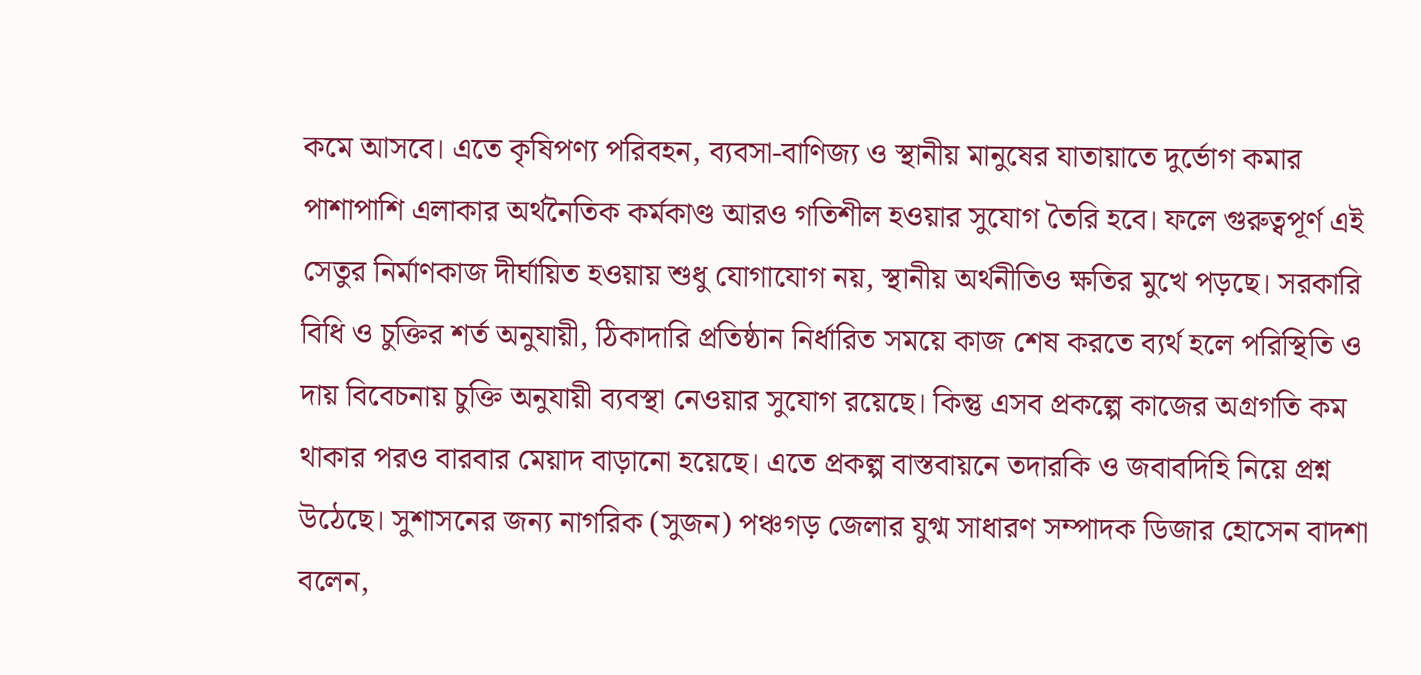কমে আসবে। এতে কৃষিপণ্য পরিবহন, ব্যবসা-বাণিজ্য ও স্থানীয় মানুষের যাতায়াতে দুর্ভোগ কমার পাশাপাশি এলাকার অর্থনৈতিক কর্মকাণ্ড আরও গতিশীল হওয়ার সুযোগ তৈরি হবে। ফলে গুরুত্বপূর্ণ এই সেতুর নির্মাণকাজ দীর্ঘায়িত হওয়ায় শুধু যোগাযোগ নয়, স্থানীয় অর্থনীতিও ক্ষতির মুখে পড়ছে। সরকারি বিধি ও চুক্তির শর্ত অনুযায়ী, ঠিকাদারি প্রতিষ্ঠান নির্ধারিত সময়ে কাজ শেষ করতে ব্যর্থ হলে পরিস্থিতি ও দায় বিবেচনায় চুক্তি অনুযায়ী ব্যবস্থা নেওয়ার সুযোগ রয়েছে। কিন্তু এসব প্রকল্পে কাজের অগ্রগতি কম থাকার পরও বারবার মেয়াদ বাড়ানো হয়েছে। এতে প্রকল্প বাস্তবায়নে তদারকি ও জবাবদিহি নিয়ে প্রশ্ন উঠেছে। সুশাসনের জন্য নাগরিক (সুজন) পঞ্চগড় জেলার যুগ্ম সাধারণ সম্পাদক ডিজার হোসেন বাদশা বলেন,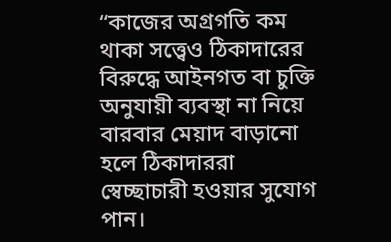“কাজের অগ্রগতি কম থাকা সত্ত্বেও ঠিকাদারের বিরুদ্ধে আইনগত বা চুক্তি অনুযায়ী ব্যবস্থা না নিয়ে বারবার মেয়াদ বাড়ানো হলে ঠিকাদাররা স্বেচ্ছাচারী হওয়ার সুযোগ পান।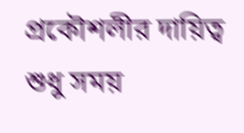প্রকৌশলীর দায়িত্ব শুধু সময়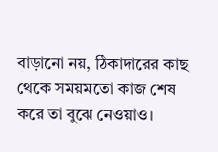বাড়ানো নয়, ঠিকাদারের কাছ থেকে সময়মতো কাজ শেষ করে তা বুঝে নেওয়াও।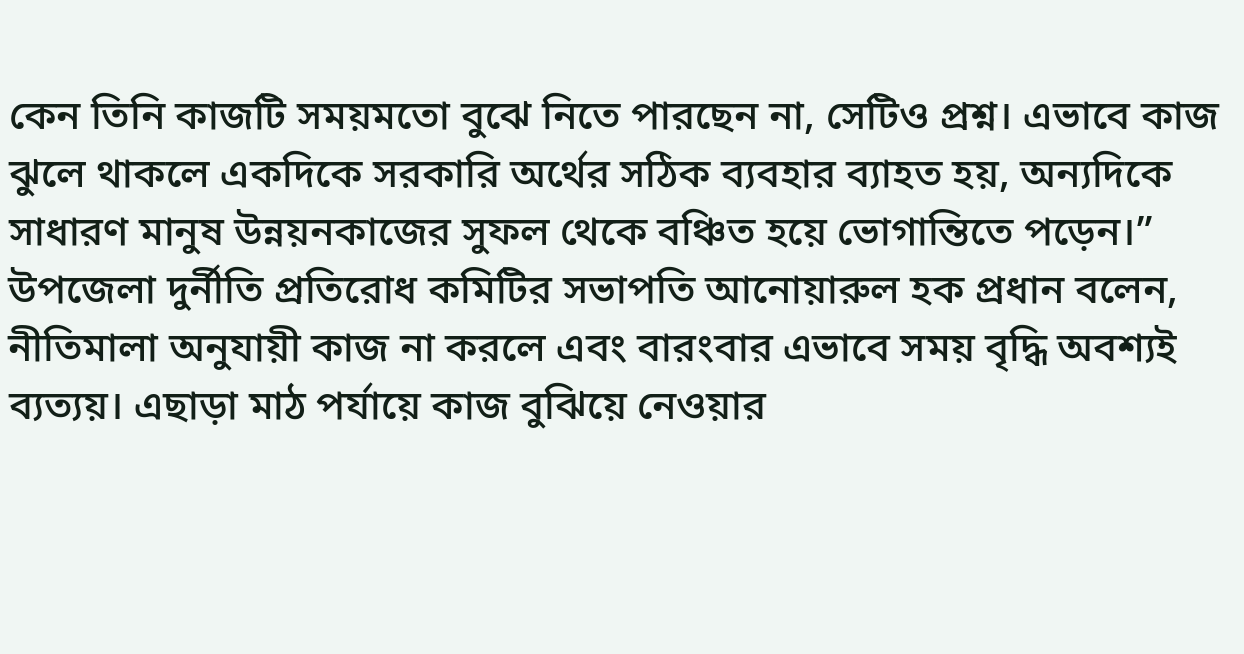কেন তিনি কাজটি সময়মতো বুঝে নিতে পারছেন না, সেটিও প্রশ্ন। এভাবে কাজ ঝুলে থাকলে একদিকে সরকারি অর্থের সঠিক ব্যবহার ব্যাহত হয়, অন্যদিকে সাধারণ মানুষ উন্নয়নকাজের সুফল থেকে বঞ্চিত হয়ে ভোগান্তিতে পড়েন।” উপজেলা দুর্নীতি প্রতিরোধ কমিটির সভাপতি আনোয়ারুল হক প্রধান বলেন, নীতিমালা অনুযায়ী কাজ না করলে এবং বারংবার এভাবে সময় বৃদ্ধি অবশ্যই ব্যত্যয়। এছাড়া মাঠ পর্যায়ে কাজ বুঝিয়ে নেওয়ার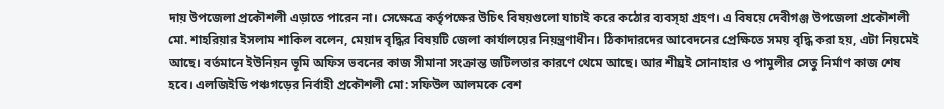দায় উপজেলা প্রকৌশলী এড়াতে পারেন না। সেক্ষেত্রে কর্তৃপক্ষের উচিৎ বিষয়গুলো যাচাই করে কঠোর ব্যবস্হা গ্রহণ। এ বিষয়ে দেবীগঞ্জ উপজেলা প্রকৌশলী মো. শাহরিয়ার ইসলাম শাকিল বলেন, মেয়াদ বৃদ্ধির বিষয়টি জেলা কার্যালয়ের নিয়ন্ত্রণাধীন। ঠিকাদারদের আবেদনের প্রেক্ষিতে সময় বৃদ্ধি করা হয়, এটা নিয়মেই আছে। বর্তমানে ইউনিয়ন ভূমি অফিস ভবনের কাজ সীমানা সংক্রান্ত জটিলতার কারণে থেমে আছে। আর শীঘ্রই সোনাহার ও পামুলীর সেতু নির্মাণ কাজ শেষ হবে। এলজিইডি পঞ্চগড়ের নির্বাহী প্রকৌশলী মো: সফিউল আলমকে বেশ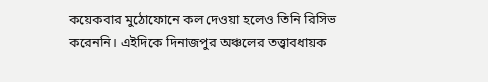কয়েকবার মুঠোফোনে কল দেওয়া হলেও তিনি রিসিভ করেননি। এইদিকে দিনাজপুর অঞ্চলের তত্ত্বাবধায়ক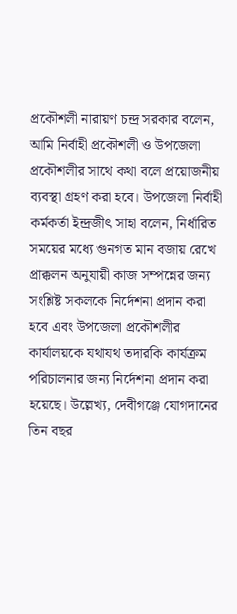প্রকৌশলী নারায়ণ চন্দ্র সরকার বলেন, আমি নির্বাহী প্রকৌশলী ও উপজেলা প্রকৌশলীর সাথে কথা বলে প্রয়োজনীয় ব্যবস্থা গ্রহণ করা হবে। উপজেলা নির্বাহী কর্মকর্তা ইন্দ্রজীৎ সাহা বলেন, নির্ধারিত সময়ের মধ্যে গুনগত মান বজায় রেখে প্রাক্কলন অনুযায়ী কাজ সম্পন্নের জন্য সংশ্লিষ্ট সকলকে নির্দেশনা প্রদান করা হবে এবং উপজেলা প্রকৌশলীর কার্যালয়কে যথাযথ তদারকি কার্যক্রম পরিচালনার জন্য নির্দেশনা প্রদান করা হয়েছে। উল্লেখ্য, দেবীগঞ্জে যোগদানের তিন বছর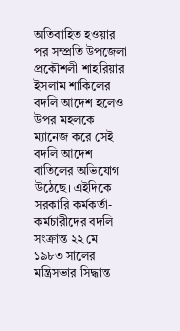অতিবাহিত হওয়ার পর সম্প্রতি উপজেলা প্রকৌশলী শাহরিয়ার ইসলাম শাকিলের বদলি আদেশ হলেও উপর মহলকে ম্যানেজ করে সেই বদলি আদেশ বাতিলের অভিযোগ উঠেছে। এইদিকে সরকারি কর্মকর্তা-কর্মচারীদের বদলি সংক্রান্ত ২২ মে ১৯৮৩ সালের মন্ত্রিসভার সিদ্ধান্ত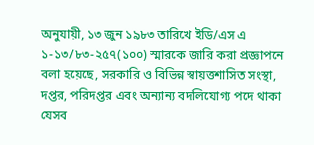অনুযায়ী, ১৩ জুন ১৯৮৩ তারিখে ইডি/এস এ ১-১৩/৮৩-২৫৭(১০০) স্মারকে জারি করা প্রজ্ঞাপনে বলা হয়েছে, সরকারি ও বিভিন্ন স্বায়ত্তশাসিত সংস্থা, দপ্তর, পরিদপ্তর এবং অন্যান্য বদলিযোগ্য পদে থাকা যেসব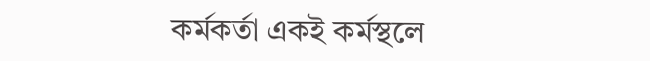কর্মকর্তা একই কর্মস্থলে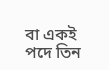বা একই পদে তিন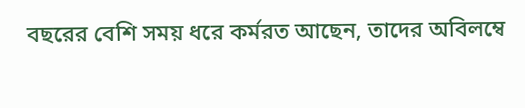বছরের বেশি সময় ধরে কর্মরত আছেন, তাদের অবিলম্বে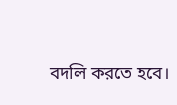বদলি করতে হবে।